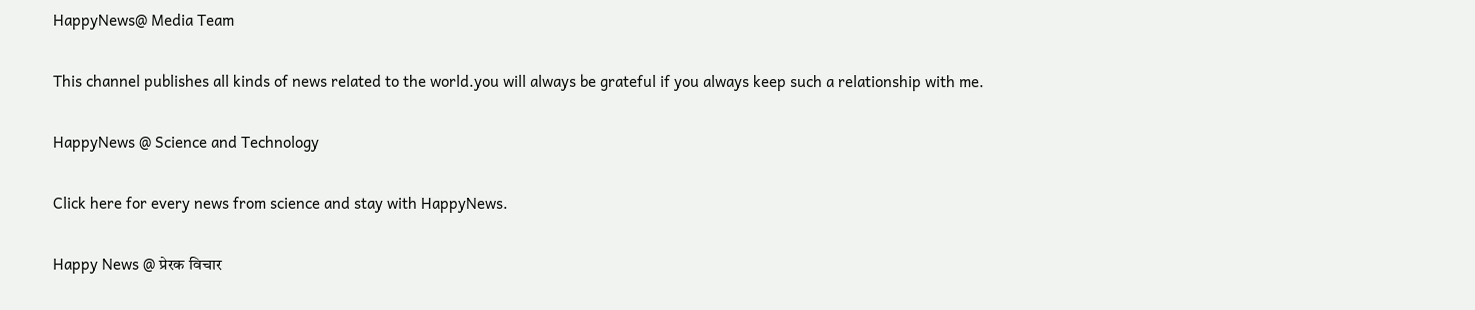HappyNews@ Media Team

This channel publishes all kinds of news related to the world.you will always be grateful if you always keep such a relationship with me.

HappyNews @ Science and Technology

Click here for every news from science and stay with HappyNews.

Happy News @ प्रेरक विचार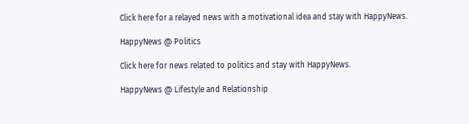Click here for a relayed news with a motivational idea and stay with HappyNews.

HappyNews @ Politics

Click here for news related to politics and stay with HappyNews.

HappyNews @ Lifestyle and Relationship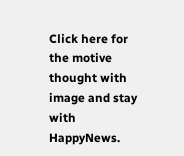Click here for the motive thought with image and stay with HappyNews.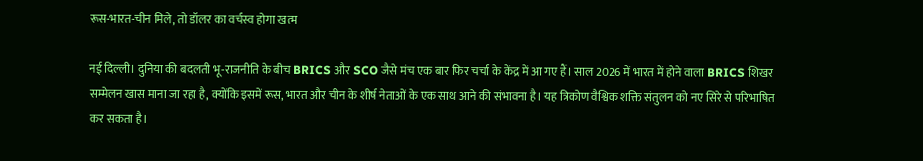रूस-भारत-चीन मिले, तो डॉलर का वर्चस्व होगा खत्म

नई दिल्ली। दुनिया की बदलती भू-राजनीति के बीच BRICS और SCO जैसे मंच एक बार फिर चर्चा के केंद्र में आ गए हैं। साल 2026 में भारत में होने वाला BRICS शिखर सम्मेलन खास माना जा रहा है, क्योंकि इसमें रूस, भारत और चीन के शीर्ष नेताओं के एक साथ आने की संभावना है। यह त्रिकोण वैश्विक शक्ति संतुलन को नए सिरे से परिभाषित कर सकता है।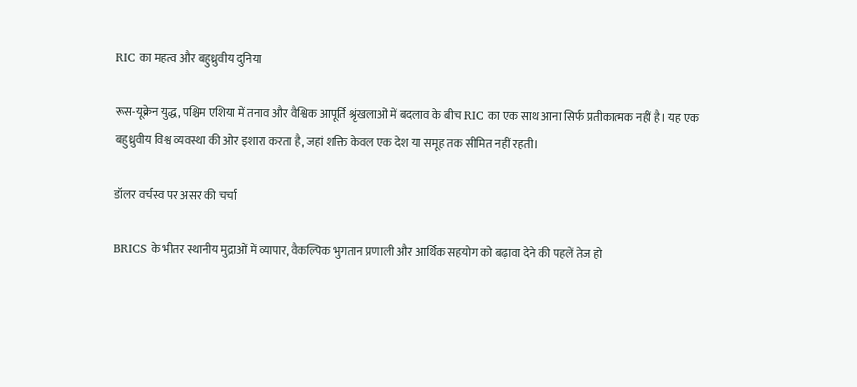RIC का महत्व और बहुध्रुवीय दुनिया

रूस-यूक्रेन युद्ध, पश्चिम एशिया में तनाव और वैश्विक आपूर्ति श्रृंखलाओं में बदलाव के बीच RIC का एक साथ आना सिर्फ प्रतीकात्मक नहीं है। यह एक बहुध्रुवीय विश्व व्यवस्था की ओर इशारा करता है, जहां शक्ति केवल एक देश या समूह तक सीमित नहीं रहती।

डॉलर वर्चस्व पर असर की चर्चा

BRICS के भीतर स्थानीय मुद्राओं में व्यापार, वैकल्पिक भुगतान प्रणाली और आर्थिक सहयोग को बढ़ावा देने की पहलें तेज हो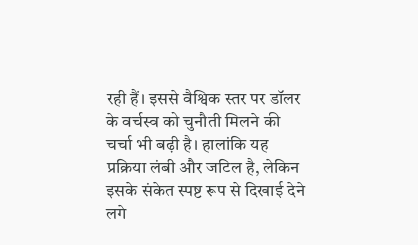रही हैं। इससे वैश्विक स्तर पर डॉलर के वर्चस्व को चुनौती मिलने की चर्चा भी बढ़ी है। हालांकि यह प्रक्रिया लंबी और जटिल है, लेकिन इसके संकेत स्पष्ट रूप से दिखाई देने लगे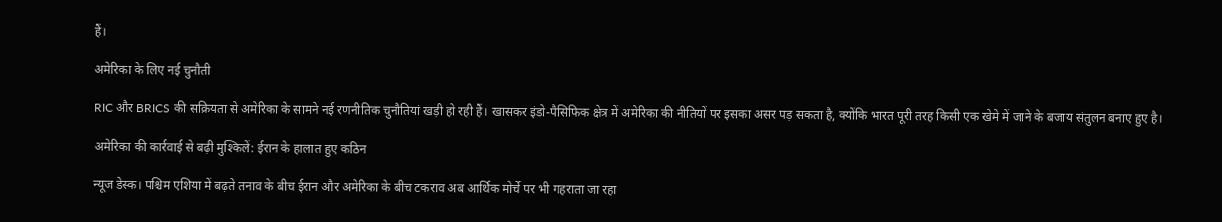हैं।

अमेरिका के लिए नई चुनौती

RIC और BRICS की सक्रियता से अमेरिका के सामने नई रणनीतिक चुनौतियां खड़ी हो रही हैं। खासकर इंडो-पैसिफिक क्षेत्र में अमेरिका की नीतियों पर इसका असर पड़ सकता है, क्योंकि भारत पूरी तरह किसी एक खेमे में जाने के बजाय संतुलन बनाए हुए है।

अमेरिका की कार्रवाई से बढ़ी मुश्किलें: ईरान के हालात हुए कठिन

न्यूज डेस्क। पश्चिम एशिया में बढ़ते तनाव के बीच ईरान और अमेरिका के बीच टकराव अब आर्थिक मोर्चे पर भी गहराता जा रहा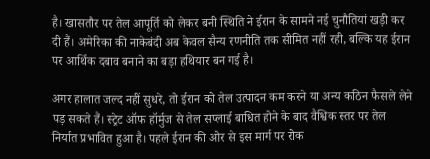है। खासतौर पर तेल आपूर्ति को लेकर बनी स्थिति ने ईरान के सामने नई चुनौतियां खड़ी कर दी हैं। अमेरिका की नाकेबंदी अब केवल सैन्य रणनीति तक सीमित नहीं रही, बल्कि यह ईरान पर आर्थिक दबाव बनाने का बड़ा हथियार बन गई है।

अगर हालात जल्द नहीं सुधरे, तो ईरान को तेल उत्पादन कम करने या अन्य कठिन फैसले लेने पड़ सकते हैं। स्ट्रेट ऑफ हॉर्मुज से तेल सप्लाई बाधित होने के बाद वैश्विक स्तर पर तेल निर्यात प्रभावित हुआ है। पहले ईरान की ओर से इस मार्ग पर रोक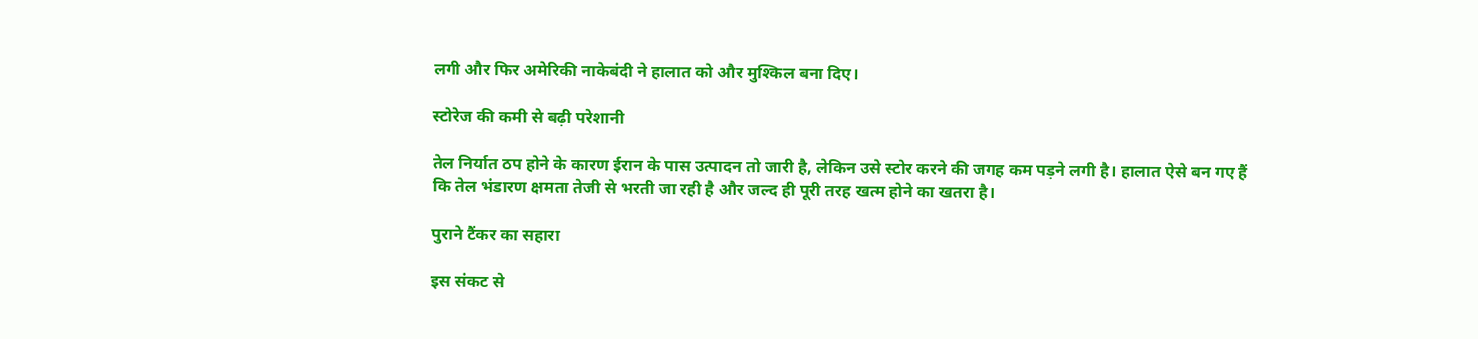लगी और फिर अमेरिकी नाकेबंदी ने हालात को और मुश्किल बना दिए।

स्टोरेज की कमी से बढ़ी परेशानी

तेल निर्यात ठप होने के कारण ईरान के पास उत्पादन तो जारी है, लेकिन उसे स्टोर करने की जगह कम पड़ने लगी है। हालात ऐसे बन गए हैं कि तेल भंडारण क्षमता तेजी से भरती जा रही है और जल्द ही पूरी तरह खत्म होने का खतरा है।

पुराने टैंकर का सहारा

इस संकट से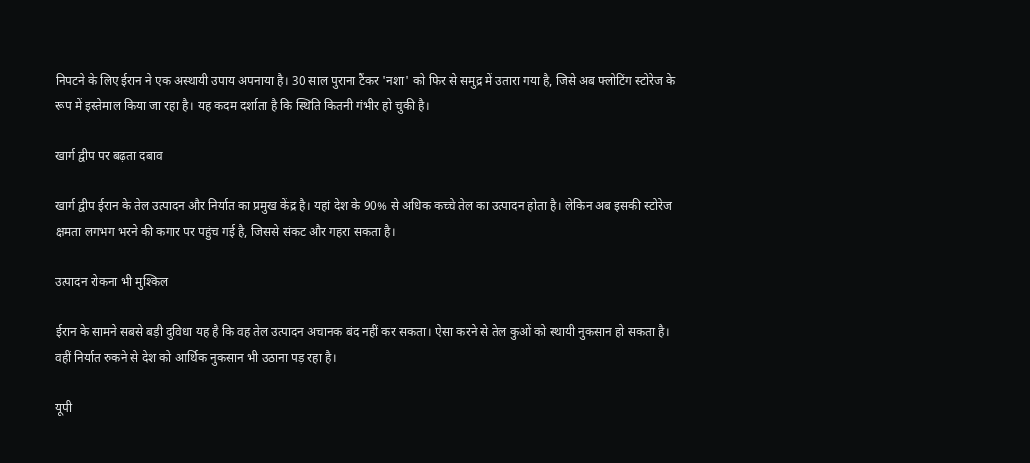निपटने के लिए ईरान ने एक अस्थायी उपाय अपनाया है। 30 साल पुराना टैंकर 'नशा' को फिर से समुद्र में उतारा गया है, जिसे अब फ्लोटिंग स्टोरेज के रूप में इस्तेमाल किया जा रहा है। यह कदम दर्शाता है कि स्थिति कितनी गंभीर हो चुकी है।

खार्ग द्वीप पर बढ़ता दबाव

खार्ग द्वीप ईरान के तेल उत्पादन और निर्यात का प्रमुख केंद्र है। यहां देश के 90% से अधिक कच्चे तेल का उत्पादन होता है। लेकिन अब इसकी स्टोरेज क्षमता लगभग भरने की कगार पर पहुंच गई है, जिससे संकट और गहरा सकता है।

उत्पादन रोकना भी मुश्किल

ईरान के सामने सबसे बड़ी दुविधा यह है कि वह तेल उत्पादन अचानक बंद नहीं कर सकता। ऐसा करने से तेल कुओं को स्थायी नुकसान हो सकता है। वहीं निर्यात रुकने से देश को आर्थिक नुकसान भी उठाना पड़ रहा है।

यूपी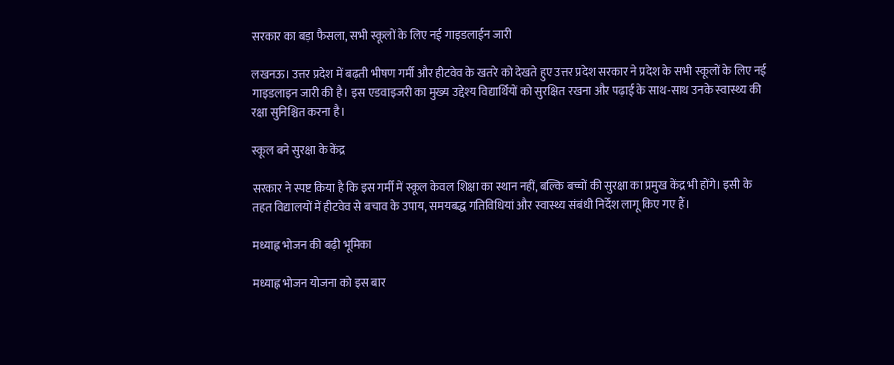सरकार का बड़ा फैसला, सभी स्कूलों के लिए नई गाइडलाईन जारी

लखनऊ। उत्तर प्रदेश में बढ़ती भीषण गर्मी और हीटवेव के खतरे को देखते हुए उत्तर प्रदेश सरकार ने प्रदेश के सभी स्कूलों के लिए नई गाइडलाइन जारी की है। इस एडवाइजरी का मुख्य उद्देश्य विद्यार्थियों को सुरक्षित रखना और पढ़ाई के साथ-साथ उनके स्वास्थ्य की रक्षा सुनिश्चित करना है।

स्कूल बने सुरक्षा के केंद्र

सरकार ने स्पष्ट किया है कि इस गर्मी में स्कूल केवल शिक्षा का स्थान नहीं, बल्कि बच्चों की सुरक्षा का प्रमुख केंद्र भी होंगे। इसी के तहत विद्यालयों में हीटवेव से बचाव के उपाय, समयबद्ध गतिविधियां और स्वास्थ्य संबंधी निर्देश लागू किए गए हैं।

मध्याह्न भोजन की बढ़ी भूमिका

मध्याह्न भोजन योजना को इस बार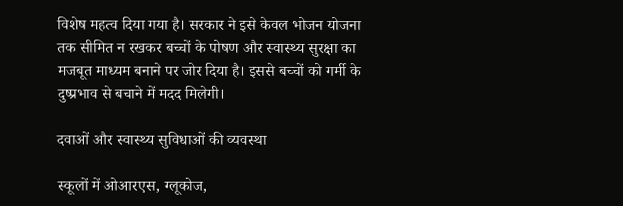विशेष महत्व दिया गया है। सरकार ने इसे केवल भोजन योजना तक सीमित न रखकर बच्चों के पोषण और स्वास्थ्य सुरक्षा का मजबूत माध्यम बनाने पर जोर दिया है। इससे बच्चों को गर्मी के दुष्प्रभाव से बचाने में मदद मिलेगी।

दवाओं और स्वास्थ्य सुविधाओं की व्यवस्था

स्कूलों में ओआरएस, ग्लूकोज,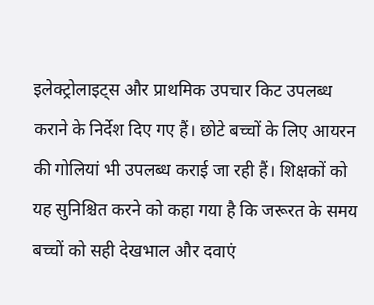इलेक्ट्रोलाइट्स और प्राथमिक उपचार किट उपलब्ध कराने के निर्देश दिए गए हैं। छोटे बच्चों के लिए आयरन की गोलियां भी उपलब्ध कराई जा रही हैं। शिक्षकों को यह सुनिश्चित करने को कहा गया है कि जरूरत के समय बच्चों को सही देखभाल और दवाएं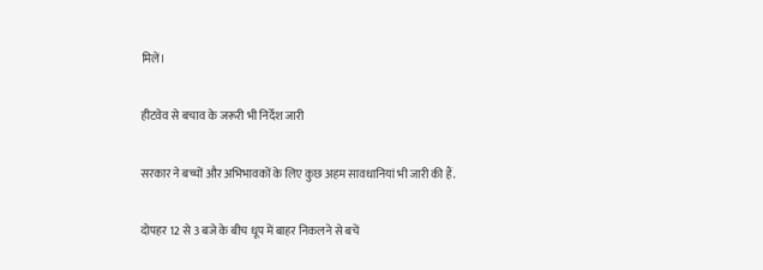मिलें।

हीटवेव से बचाव के जरूरी भी निर्देश जारी

सरकार ने बच्चों और अभिभावकों के लिए कुछ अहम सावधानियां भी जारी की हैं.

दोपहर 12 से 3 बजे के बीच धूप में बाहर निकलने से बचें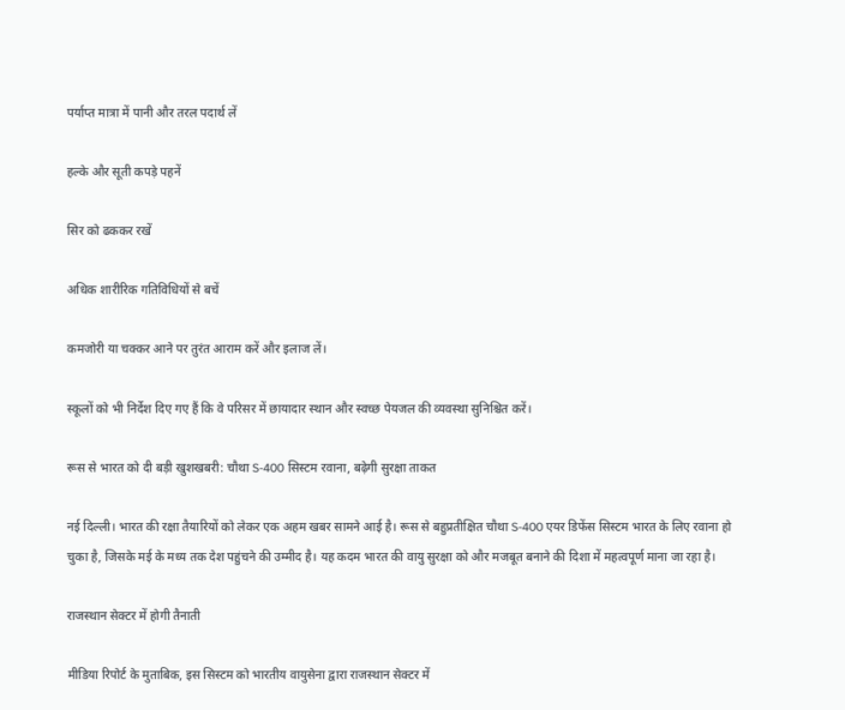पर्याप्त मात्रा में पानी और तरल पदार्थ लें

हल्के और सूती कपड़े पहनें

सिर को ढककर रखें

अधिक शारीरिक गतिविधियों से बचें

कमजोरी या चक्कर आने पर तुरंत आराम करें और इलाज लें।

स्कूलों को भी निर्देश दिए गए हैं कि वे परिसर में छायादार स्थान और स्वच्छ पेयजल की व्यवस्था सुनिश्चित करें।

रूस से भारत को दी बड़ी खुशखबरी: चौथा S-400 सिस्टम रवाना, बढ़ेगी सुरक्षा ताकत

नई दिल्ली। भारत की रक्षा तैयारियों को लेकर एक अहम खबर सामने आई है। रूस से बहुप्रतीक्षित चौथा S-400 एयर डिफेंस सिस्टम भारत के लिए रवाना हो चुका है, जिसके मई के मध्य तक देश पहुंचने की उम्मीद है। यह कदम भारत की वायु सुरक्षा को और मजबूत बनाने की दिशा में महत्वपूर्ण माना जा रहा है।

राजस्थान सेक्टर में होगी तैनाती

मीडिया रिपोर्ट के मुताबिक, इस सिस्टम को भारतीय वायुसेना द्वारा राजस्थान सेक्टर में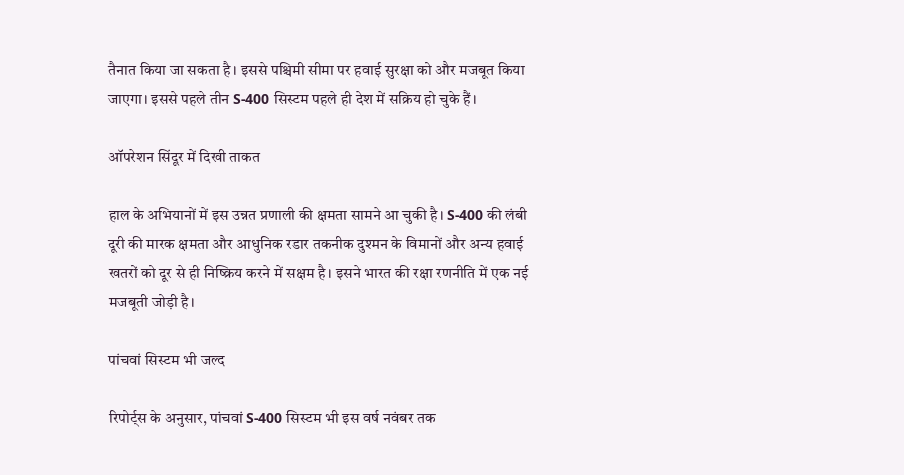तैनात किया जा सकता है। इससे पश्चिमी सीमा पर हवाई सुरक्षा को और मजबूत किया जाएगा। इससे पहले तीन S-400 सिस्टम पहले ही देश में सक्रिय हो चुके हैं।

ऑपरेशन सिंदूर में दिखी ताकत

हाल के अभियानों में इस उन्नत प्रणाली की क्षमता सामने आ चुकी है। S-400 की लंबी दूरी की मारक क्षमता और आधुनिक रडार तकनीक दुश्मन के विमानों और अन्य हवाई खतरों को दूर से ही निष्क्रिय करने में सक्षम है। इसने भारत की रक्षा रणनीति में एक नई मजबूती जोड़ी है।

पांचवां सिस्टम भी जल्द

रिपोर्ट्स के अनुसार, पांचवां S-400 सिस्टम भी इस वर्ष नवंबर तक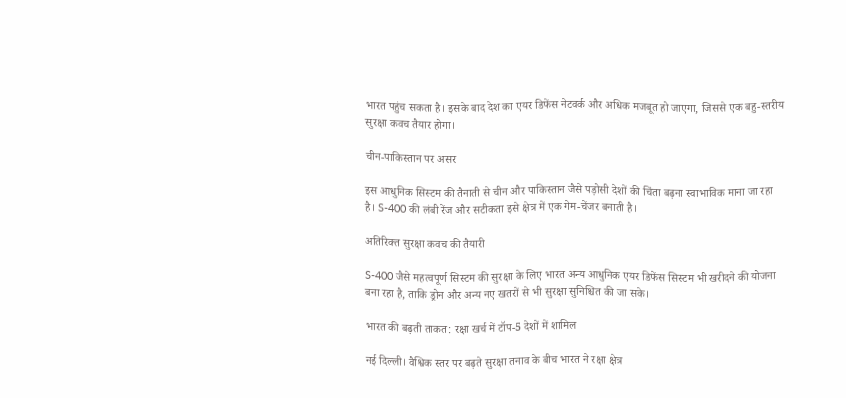भारत पहुंच सकता है। इसके बाद देश का एयर डिफेंस नेटवर्क और अधिक मजबूत हो जाएगा, जिससे एक बहु-स्तरीय सुरक्षा कवच तैयार होगा।

चीन-पाकिस्तान पर असर

इस आधुनिक सिस्टम की तैनाती से चीन और पाकिस्तान जैसे पड़ोसी देशों की चिंता बढ़ना स्वाभाविक माना जा रहा है। S-400 की लंबी रेंज और सटीकता इसे क्षेत्र में एक गेम-चेंजर बनाती है।

अतिरिक्त सुरक्षा कवच की तैयारी

S-400 जैसे महत्वपूर्ण सिस्टम की सुरक्षा के लिए भारत अन्य आधुनिक एयर डिफेंस सिस्टम भी खरीदने की योजना बना रहा है, ताकि ड्रोन और अन्य नए खतरों से भी सुरक्षा सुनिश्चित की जा सके।

भारत की बढ़ती ताकत: रक्षा खर्च में टॉप-5 देशों में शामिल

नई दिल्ली। वैश्विक स्तर पर बढ़ते सुरक्षा तनाव के बीच भारत ने रक्षा क्षेत्र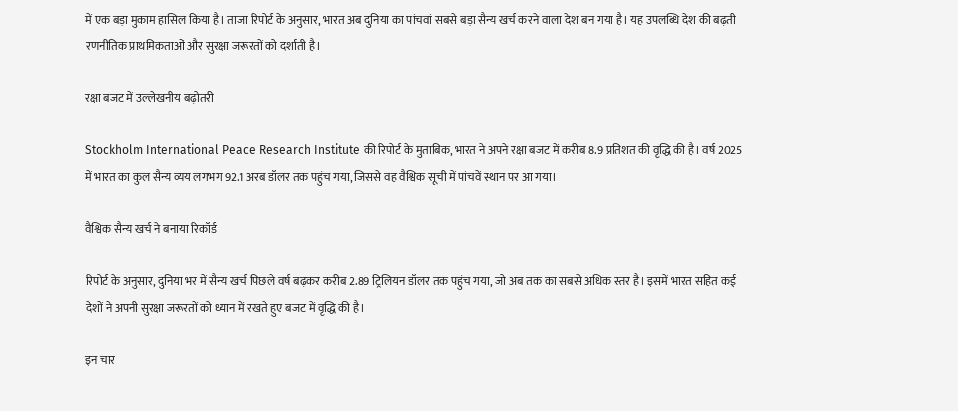में एक बड़ा मुकाम हासिल किया है। ताजा रिपोर्ट के अनुसार, भारत अब दुनिया का पांचवां सबसे बड़ा सैन्य खर्च करने वाला देश बन गया है। यह उपलब्धि देश की बढ़ती रणनीतिक प्राथमिकताओं और सुरक्षा जरूरतों को दर्शाती है।

रक्षा बजट में उल्लेखनीय बढ़ोतरी

Stockholm International Peace Research Institute की रिपोर्ट के मुताबिक, भारत ने अपने रक्षा बजट में करीब 8.9 प्रतिशत की वृद्धि की है। वर्ष 2025 में भारत का कुल सैन्य व्यय लगभग 92.1 अरब डॉलर तक पहुंच गया, जिससे वह वैश्विक सूची में पांचवें स्थान पर आ गया।

वैश्विक सैन्य खर्च ने बनाया रिकॉर्ड

रिपोर्ट के अनुसार, दुनिया भर में सैन्य खर्च पिछले वर्ष बढ़कर करीब 2.89 ट्रिलियन डॉलर तक पहुंच गया, जो अब तक का सबसे अधिक स्तर है। इसमें भारत सहित कई देशों ने अपनी सुरक्षा जरूरतों को ध्यान में रखते हुए बजट में वृद्धि की है।

इन चार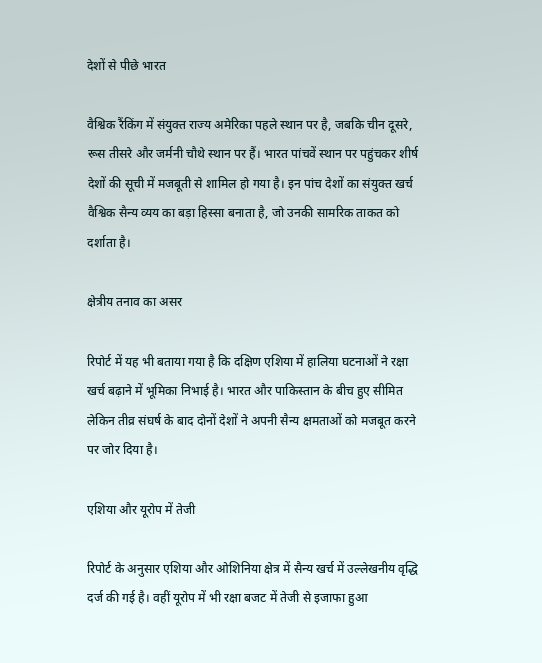देशों से पीछे भारत

वैश्विक रैंकिंग में संयुक्त राज्य अमेरिका पहले स्थान पर है, जबकि चीन दूसरे, रूस तीसरे और जर्मनी चौथे स्थान पर हैं। भारत पांचवें स्थान पर पहुंचकर शीर्ष देशों की सूची में मजबूती से शामिल हो गया है। इन पांच देशों का संयुक्त खर्च वैश्विक सैन्य व्यय का बड़ा हिस्सा बनाता है, जो उनकी सामरिक ताकत को दर्शाता है।

क्षेत्रीय तनाव का असर

रिपोर्ट में यह भी बताया गया है कि दक्षिण एशिया में हालिया घटनाओं ने रक्षा खर्च बढ़ाने में भूमिका निभाई है। भारत और पाकिस्तान के बीच हुए सीमित लेकिन तीव्र संघर्ष के बाद दोनों देशों ने अपनी सैन्य क्षमताओं को मजबूत करने पर जोर दिया है।

एशिया और यूरोप में तेजी

रिपोर्ट के अनुसार एशिया और ओशिनिया क्षेत्र में सैन्य खर्च में उल्लेखनीय वृद्धि दर्ज की गई है। वहीं यूरोप में भी रक्षा बजट में तेजी से इजाफा हुआ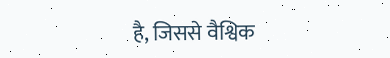है, जिससे वैश्विक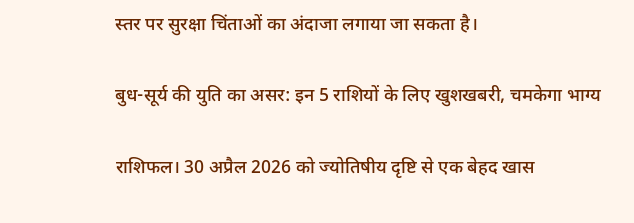स्तर पर सुरक्षा चिंताओं का अंदाजा लगाया जा सकता है।

बुध-सूर्य की युति का असर: इन 5 राशियों के लिए खुशखबरी, चमकेगा भाग्य

राशिफल। 30 अप्रैल 2026 को ज्योतिषीय दृष्टि से एक बेहद खास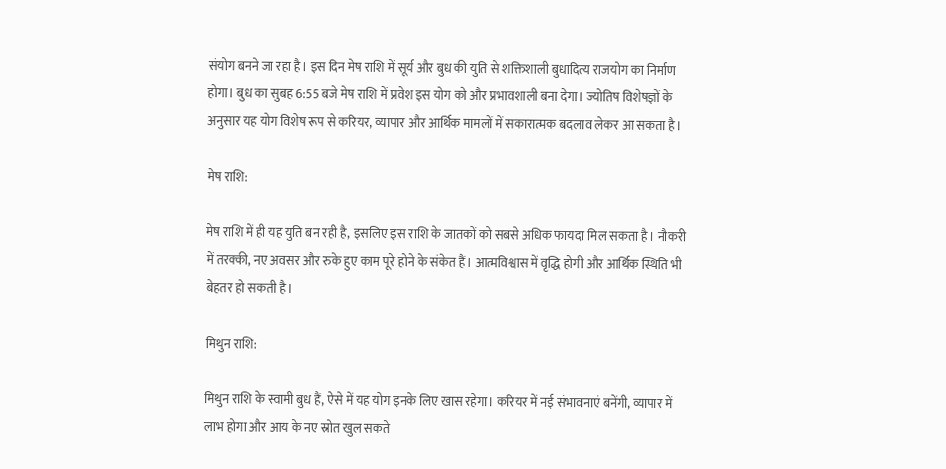संयोग बनने जा रहा है। इस दिन मेष राशि में सूर्य और बुध की युति से शक्तिशाली बुधादित्य राजयोग का निर्माण होगा। बुध का सुबह 6:55 बजे मेष राशि में प्रवेश इस योग को और प्रभावशाली बना देगा। ज्योतिष विशेषज्ञों के अनुसार यह योग विशेष रूप से करियर, व्यापार और आर्थिक मामलों में सकारात्मक बदलाव लेकर आ सकता है।

मेष राशि:

मेष राशि में ही यह युति बन रही है, इसलिए इस राशि के जातकों को सबसे अधिक फायदा मिल सकता है। नौकरी में तरक्की, नए अवसर और रुके हुए काम पूरे होने के संकेत हैं। आत्मविश्वास में वृद्धि होगी और आर्थिक स्थिति भी बेहतर हो सकती है।

मिथुन राशि:

मिथुन राशि के स्वामी बुध हैं, ऐसे में यह योग इनके लिए खास रहेगा। करियर में नई संभावनाएं बनेंगी, व्यापार में लाभ होगा और आय के नए स्रोत खुल सकते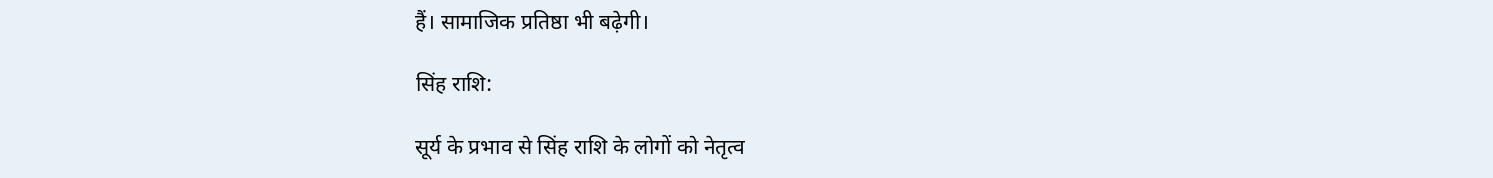हैं। सामाजिक प्रतिष्ठा भी बढ़ेगी।

सिंह राशि:

सूर्य के प्रभाव से सिंह राशि के लोगों को नेतृत्व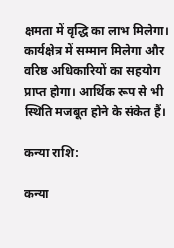क्षमता में वृद्धि का लाभ मिलेगा। कार्यक्षेत्र में सम्मान मिलेगा और वरिष्ठ अधिकारियों का सहयोग प्राप्त होगा। आर्थिक रूप से भी स्थिति मजबूत होने के संकेत हैं।

कन्या राशि:

कन्या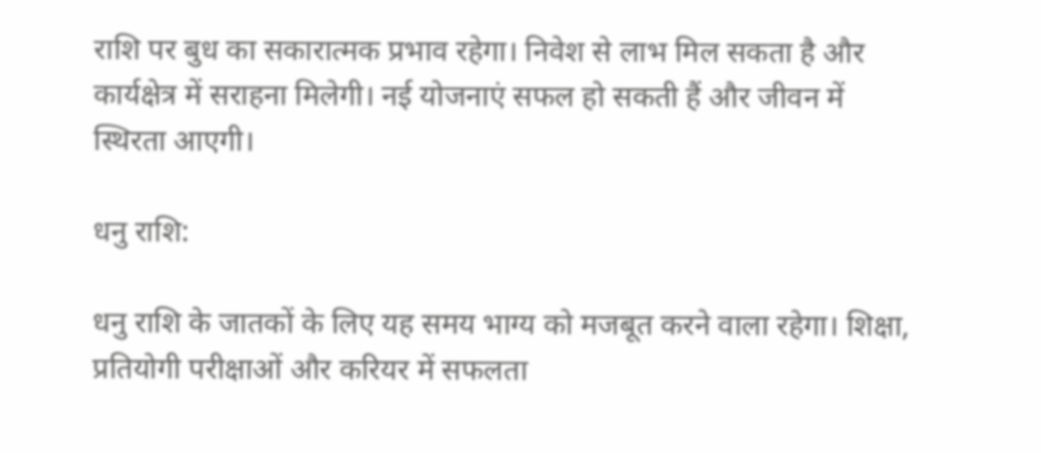राशि पर बुध का सकारात्मक प्रभाव रहेगा। निवेश से लाभ मिल सकता है और कार्यक्षेत्र में सराहना मिलेगी। नई योजनाएं सफल हो सकती हैं और जीवन में स्थिरता आएगी।

धनु राशि:

धनु राशि के जातकों के लिए यह समय भाग्य को मजबूत करने वाला रहेगा। शिक्षा, प्रतियोगी परीक्षाओं और करियर में सफलता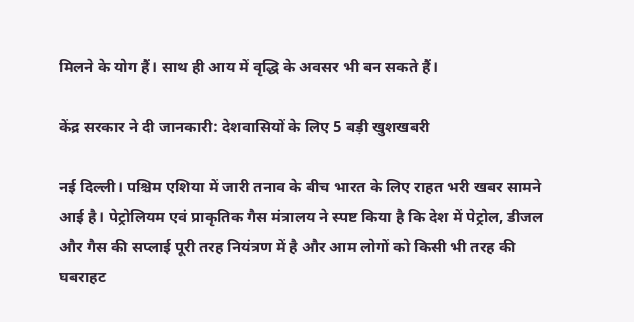मिलने के योग हैं। साथ ही आय में वृद्धि के अवसर भी बन सकते हैं।

केंद्र सरकार ने दी जानकारी: देशवासियों के लिए 5 बड़ी खुशखबरी

नई दिल्ली। पश्चिम एशिया में जारी तनाव के बीच भारत के लिए राहत भरी खबर सामने आई है। पेट्रोलियम एवं प्राकृतिक गैस मंत्रालय ने स्पष्ट किया है कि देश में पेट्रोल, डीजल और गैस की सप्लाई पूरी तरह नियंत्रण में है और आम लोगों को किसी भी तरह की घबराहट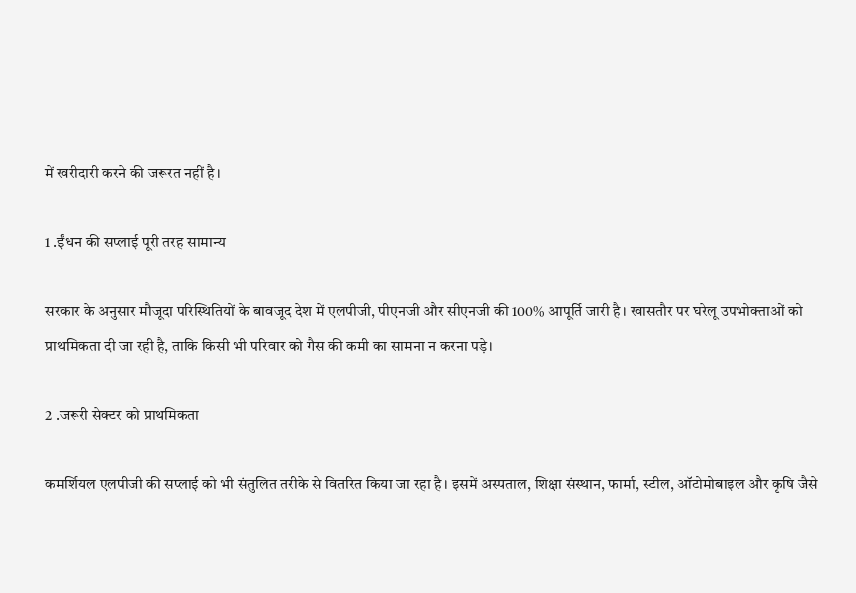में खरीदारी करने की जरूरत नहीं है।

1 .ईंधन की सप्लाई पूरी तरह सामान्य

सरकार के अनुसार मौजूदा परिस्थितियों के बावजूद देश में एलपीजी, पीएनजी और सीएनजी की 100% आपूर्ति जारी है। खासतौर पर घरेलू उपभोक्ताओं को प्राथमिकता दी जा रही है, ताकि किसी भी परिवार को गैस की कमी का सामना न करना पड़े।

2 .जरूरी सेक्टर को प्राथमिकता

कमर्शियल एलपीजी की सप्लाई को भी संतुलित तरीके से वितरित किया जा रहा है। इसमें अस्पताल, शिक्षा संस्थान, फार्मा, स्टील, ऑटोमोबाइल और कृषि जैसे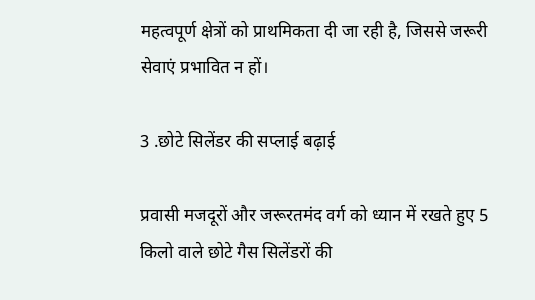महत्वपूर्ण क्षेत्रों को प्राथमिकता दी जा रही है, जिससे जरूरी सेवाएं प्रभावित न हों।

3 .छोटे सिलेंडर की सप्लाई बढ़ाई

प्रवासी मजदूरों और जरूरतमंद वर्ग को ध्यान में रखते हुए 5 किलो वाले छोटे गैस सिलेंडरों की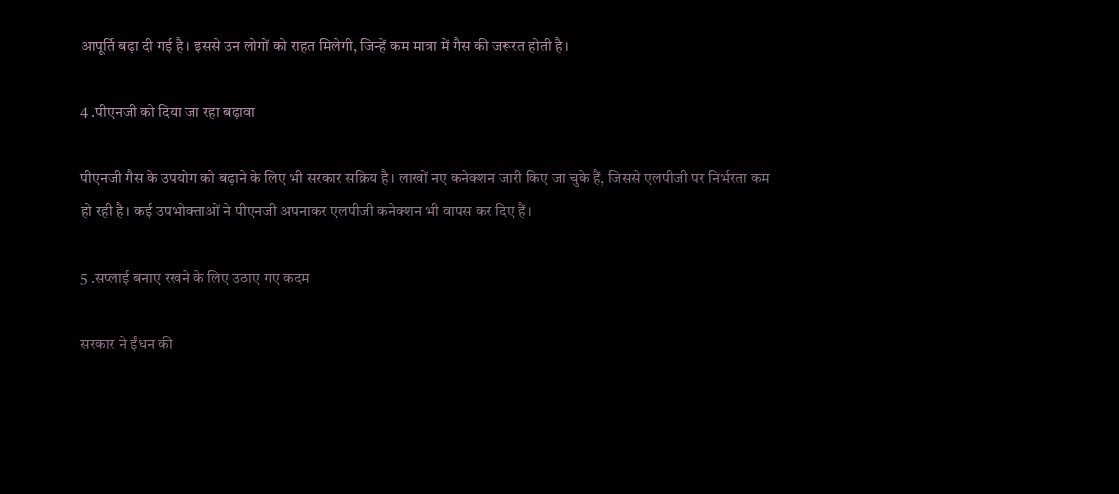आपूर्ति बढ़ा दी गई है। इससे उन लोगों को राहत मिलेगी, जिन्हें कम मात्रा में गैस की जरूरत होती है।

4 .पीएनजी को दिया जा रहा बढ़ावा

पीएनजी गैस के उपयोग को बढ़ाने के लिए भी सरकार सक्रिय है। लाखों नए कनेक्शन जारी किए जा चुके हैं, जिससे एलपीजी पर निर्भरता कम हो रही है। कई उपभोक्ताओं ने पीएनजी अपनाकर एलपीजी कनेक्शन भी वापस कर दिए हैं।

5 .सप्लाई बनाए रखने के लिए उठाए गए कदम

सरकार ने ईंधन की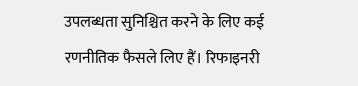उपलब्धता सुनिश्चित करने के लिए कई रणनीतिक फैसले लिए हैं। रिफाइनरी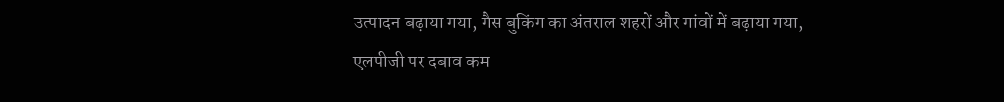उत्पादन बढ़ाया गया, गैस बुकिंग का अंतराल शहरों और गांवों में बढ़ाया गया, एलपीजी पर दबाव कम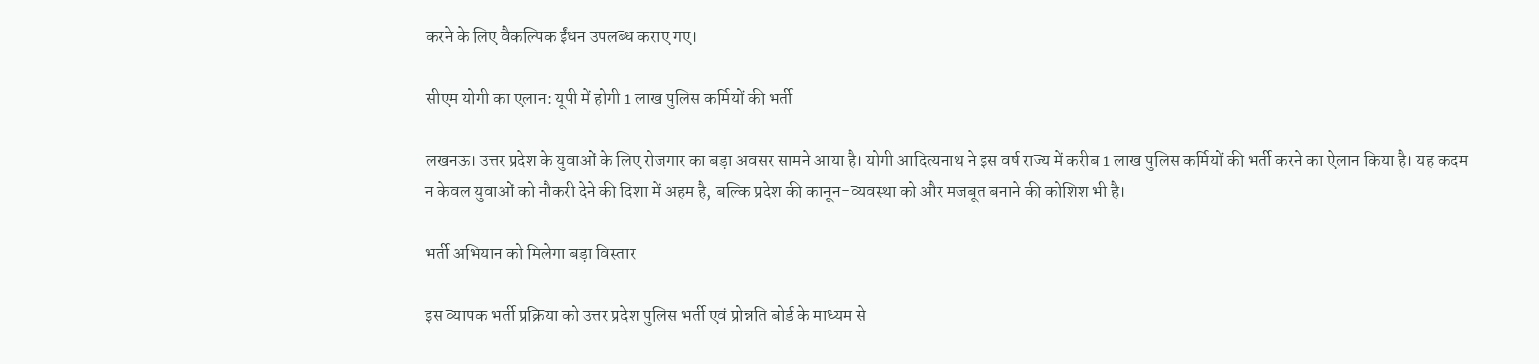करने के लिए वैकल्पिक ईंधन उपलब्ध कराए गए।

सीएम योगी का एलान: यूपी में होगी 1 लाख पुलिस कर्मियों की भर्ती

लखनऊ। उत्तर प्रदेश के युवाओं के लिए रोजगार का बड़ा अवसर सामने आया है। योगी आदित्यनाथ ने इस वर्ष राज्य में करीब 1 लाख पुलिस कर्मियों की भर्ती करने का ऐलान किया है। यह कदम न केवल युवाओं को नौकरी देने की दिशा में अहम है, बल्कि प्रदेश की कानून-व्यवस्था को और मजबूत बनाने की कोशिश भी है।

भर्ती अभियान को मिलेगा बड़ा विस्तार

इस व्यापक भर्ती प्रक्रिया को उत्तर प्रदेश पुलिस भर्ती एवं प्रोन्नति बोर्ड के माध्यम से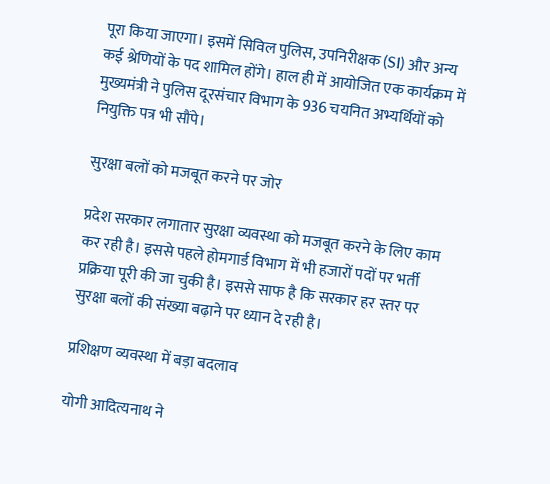पूरा किया जाएगा। इसमें सिविल पुलिस, उपनिरीक्षक (SI) और अन्य कई श्रेणियों के पद शामिल होंगे। हाल ही में आयोजित एक कार्यक्रम में मुख्यमंत्री ने पुलिस दूरसंचार विभाग के 936 चयनित अभ्यर्थियों को नियुक्ति पत्र भी सौंपे।

सुरक्षा बलों को मजबूत करने पर जोर

प्रदेश सरकार लगातार सुरक्षा व्यवस्था को मजबूत करने के लिए काम कर रही है। इससे पहले होमगार्ड विभाग में भी हजारों पदों पर भर्ती प्रक्रिया पूरी की जा चुकी है। इससे साफ है कि सरकार हर स्तर पर सुरक्षा बलों की संख्या बढ़ाने पर ध्यान दे रही है।

प्रशिक्षण व्यवस्था में बड़ा बदलाव

योगी आदित्यनाथ ने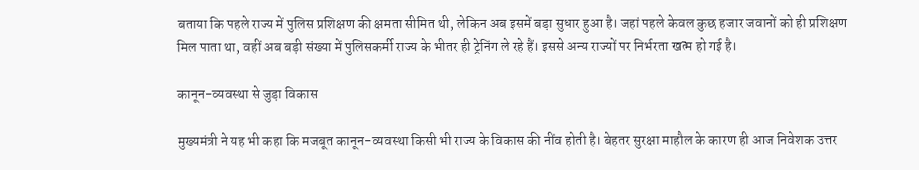बताया कि पहले राज्य में पुलिस प्रशिक्षण की क्षमता सीमित थी, लेकिन अब इसमें बड़ा सुधार हुआ है। जहां पहले केवल कुछ हजार जवानों को ही प्रशिक्षण मिल पाता था, वहीं अब बड़ी संख्या में पुलिसकर्मी राज्य के भीतर ही ट्रेनिंग ले रहे हैं। इससे अन्य राज्यों पर निर्भरता खत्म हो गई है।

कानून-व्यवस्था से जुड़ा विकास

मुख्यमंत्री ने यह भी कहा कि मजबूत कानून-व्यवस्था किसी भी राज्य के विकास की नींव होती है। बेहतर सुरक्षा माहौल के कारण ही आज निवेशक उत्तर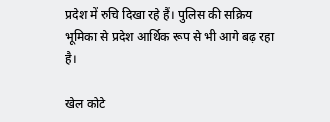प्रदेश में रुचि दिखा रहे हैं। पुलिस की सक्रिय भूमिका से प्रदेश आर्थिक रूप से भी आगे बढ़ रहा है।

खेल कोटे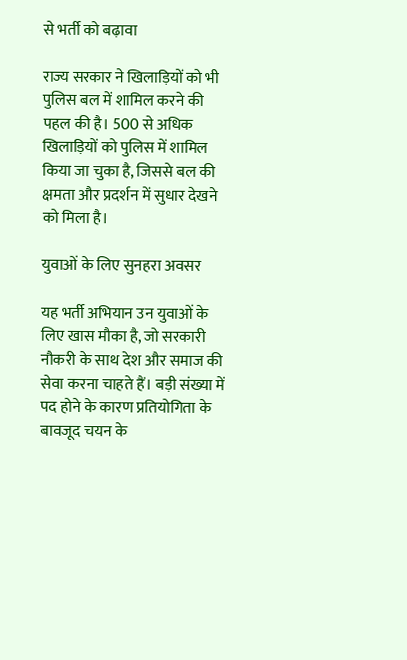से भर्ती को बढ़ावा

राज्य सरकार ने खिलाड़ियों को भी पुलिस बल में शामिल करने की पहल की है। 500 से अधिक खिलाड़ियों को पुलिस में शामिल किया जा चुका है, जिससे बल की क्षमता और प्रदर्शन में सुधार देखने को मिला है।

युवाओं के लिए सुनहरा अवसर

यह भर्ती अभियान उन युवाओं के लिए खास मौका है, जो सरकारी नौकरी के साथ देश और समाज की सेवा करना चाहते हैं। बड़ी संख्या में पद होने के कारण प्रतियोगिता के बावजूद चयन के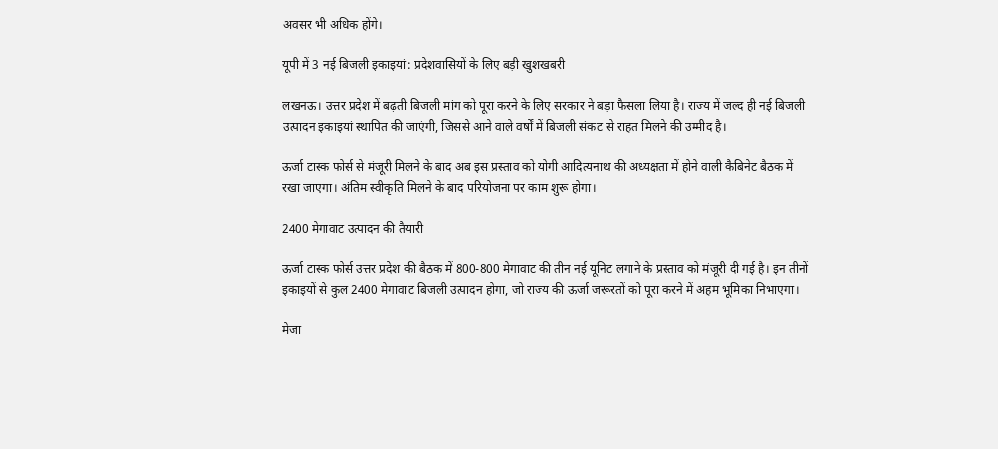अवसर भी अधिक होंगे।

यूपी में 3 नई बिजली इकाइयां: प्रदेशवासियों के लिए बड़ी खुशखबरी

लखनऊ। उत्तर प्रदेश में बढ़ती बिजली मांग को पूरा करने के लिए सरकार ने बड़ा फैसला लिया है। राज्य में जल्द ही नई बिजली उत्पादन इकाइयां स्थापित की जाएंगी, जिससे आने वाले वर्षों में बिजली संकट से राहत मिलने की उम्मीद है।

ऊर्जा टास्क फोर्स से मंजूरी मिलने के बाद अब इस प्रस्ताव को योगी आदित्यनाथ की अध्यक्षता में होने वाली कैबिनेट बैठक में रखा जाएगा। अंतिम स्वीकृति मिलने के बाद परियोजना पर काम शुरू होगा।

2400 मेगावाट उत्पादन की तैयारी

ऊर्जा टास्क फोर्स उत्तर प्रदेश की बैठक में 800-800 मेगावाट की तीन नई यूनिट लगाने के प्रस्ताव को मंजूरी दी गई है। इन तीनों इकाइयों से कुल 2400 मेगावाट बिजली उत्पादन होगा, जो राज्य की ऊर्जा जरूरतों को पूरा करने में अहम भूमिका निभाएगा।

मेजा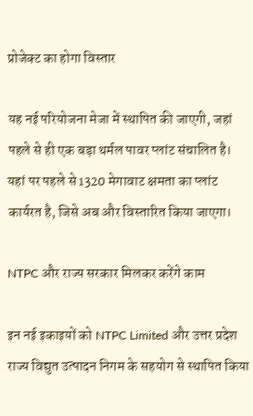प्रोजेक्ट का होगा विस्तार

यह नई परियोजना मेजा में स्थापित की जाएगी, जहां पहले से ही एक बड़ा थर्मल पावर प्लांट संचालित है। यहां पर पहले से 1320 मेगावाट क्षमता का प्लांट कार्यरत है, जिसे अब और विस्तारित किया जाएगा।

NTPC और राज्य सरकार मिलकर करेंगे काम

इन नई इकाइयों को NTPC Limited और उत्तर प्रदेश राज्य विद्युत उत्पादन निगम के सहयोग से स्थापित किया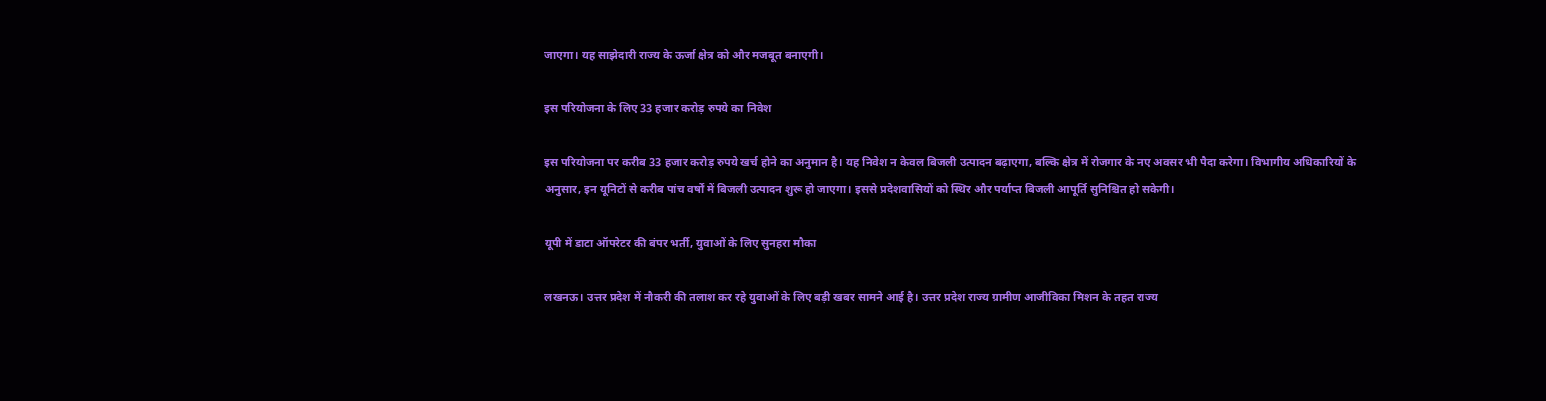जाएगा। यह साझेदारी राज्य के ऊर्जा क्षेत्र को और मजबूत बनाएगी।

इस परियोजना के लिए 33 हजार करोड़ रुपये का निवेश

इस परियोजना पर करीब 33 हजार करोड़ रुपये खर्च होने का अनुमान है। यह निवेश न केवल बिजली उत्पादन बढ़ाएगा, बल्कि क्षेत्र में रोजगार के नए अवसर भी पैदा करेगा। विभागीय अधिकारियों के अनुसार, इन यूनिटों से करीब पांच वर्षों में बिजली उत्पादन शुरू हो जाएगा। इससे प्रदेशवासियों को स्थिर और पर्याप्त बिजली आपूर्ति सुनिश्चित हो सकेगी।

यूपी में डाटा ऑपरेटर की बंपर भर्ती, युवाओं के लिए सुनहरा मौका

लखनऊ। उत्तर प्रदेश में नौकरी की तलाश कर रहे युवाओं के लिए बड़ी खबर सामने आई है। उत्तर प्रदेश राज्य ग्रामीण आजीविका मिशन के तहत राज्य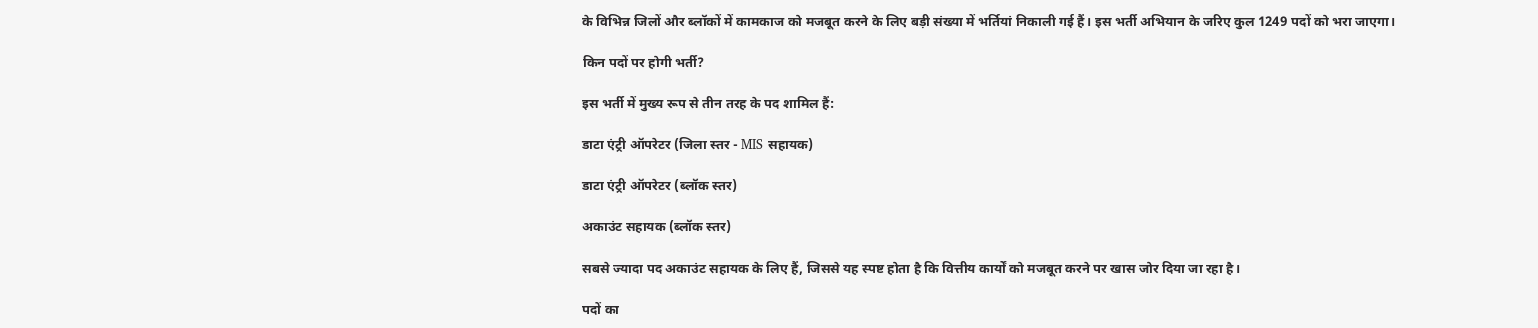के विभिन्न जिलों और ब्लॉकों में कामकाज को मजबूत करने के लिए बड़ी संख्या में भर्तियां निकाली गई हैं। इस भर्ती अभियान के जरिए कुल 1249 पदों को भरा जाएगा।

किन पदों पर होगी भर्ती?

इस भर्ती में मुख्य रूप से तीन तरह के पद शामिल हैं:

डाटा एंट्री ऑपरेटर (जिला स्तर - MIS सहायक)

डाटा एंट्री ऑपरेटर (ब्लॉक स्तर)

अकाउंट सहायक (ब्लॉक स्तर)

सबसे ज्यादा पद अकाउंट सहायक के लिए हैं, जिससे यह स्पष्ट होता है कि वित्तीय कार्यों को मजबूत करने पर खास जोर दिया जा रहा है।

पदों का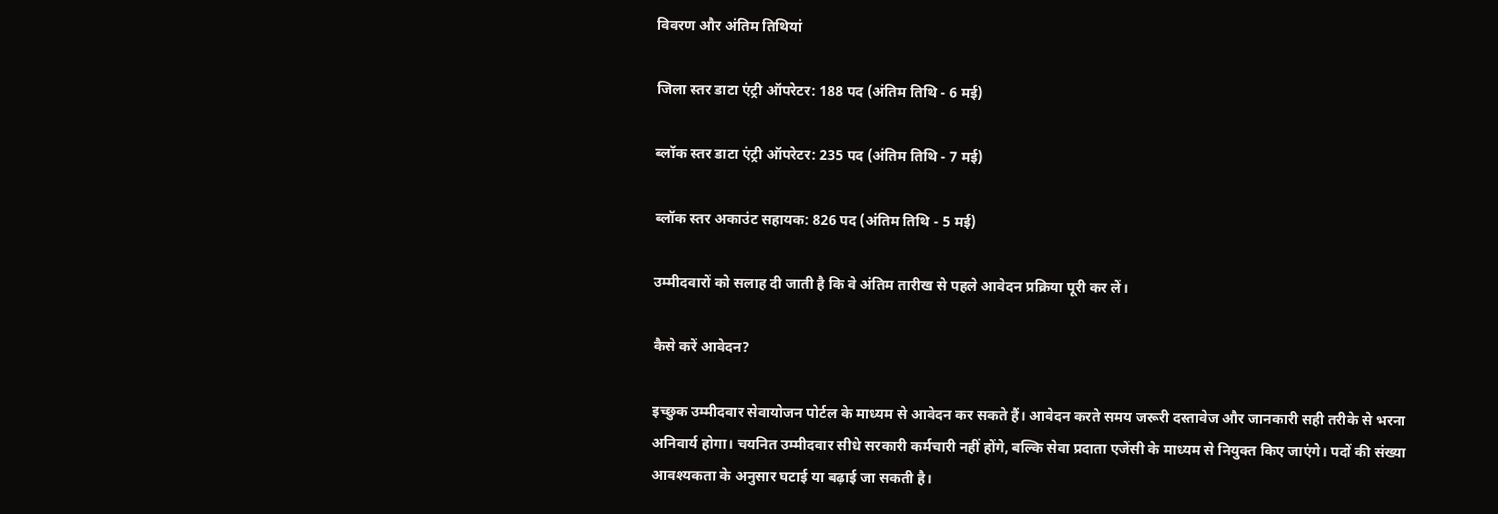विवरण और अंतिम तिथियां

जिला स्तर डाटा एंट्री ऑपरेटर: 188 पद (अंतिम तिथि - 6 मई)

ब्लॉक स्तर डाटा एंट्री ऑपरेटर: 235 पद (अंतिम तिथि - 7 मई)

ब्लॉक स्तर अकाउंट सहायक: 826 पद (अंतिम तिथि - 5 मई)

उम्मीदवारों को सलाह दी जाती है कि वे अंतिम तारीख से पहले आवेदन प्रक्रिया पूरी कर लें।

कैसे करें आवेदन?

इच्छुक उम्मीदवार सेवायोजन पोर्टल के माध्यम से आवेदन कर सकते हैं। आवेदन करते समय जरूरी दस्तावेज और जानकारी सही तरीके से भरना अनिवार्य होगा। चयनित उम्मीदवार सीधे सरकारी कर्मचारी नहीं होंगे, बल्कि सेवा प्रदाता एजेंसी के माध्यम से नियुक्त किए जाएंगे। पदों की संख्या आवश्यकता के अनुसार घटाई या बढ़ाई जा सकती है।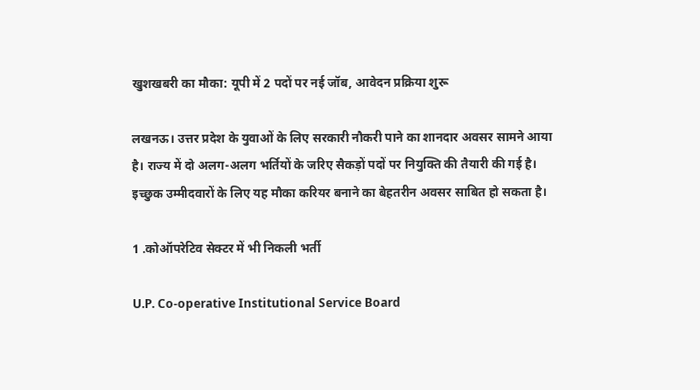खुशखबरी का मौका: यूपी में 2 पदों पर नई जॉब, आवेदन प्रक्रिया शुरू

लखनऊ। उत्तर प्रदेश के युवाओं के लिए सरकारी नौकरी पाने का शानदार अवसर सामने आया है। राज्य में दो अलग-अलग भर्तियों के जरिए सैकड़ों पदों पर नियुक्ति की तैयारी की गई है। इच्छुक उम्मीदवारों के लिए यह मौका करियर बनाने का बेहतरीन अवसर साबित हो सकता है।

1 .कोऑपरेटिव सेक्टर में भी निकली भर्ती

U.P. Co-operative Institutional Service Board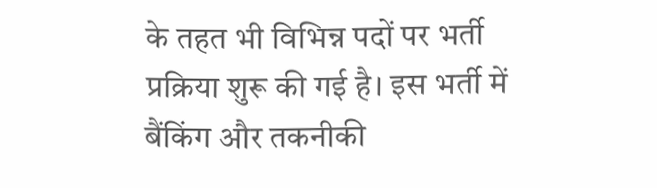के तहत भी विभिन्न पदों पर भर्ती प्रक्रिया शुरू की गई है। इस भर्ती में बैंकिंग और तकनीकी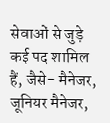सेवाओं से जुड़े कई पद शामिल हैं, जैसे- मैनेजर, जूनियर मैनेजर,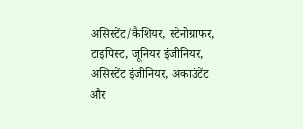असिस्टेंट/कैशियर, स्टेनोग्राफर, टाइपिस्ट, जूनियर इंजीनियर, असिस्टेंट इंजीनियर, अकाउंटेंट और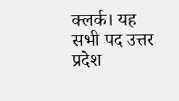क्लर्क। यह सभी पद उत्तर प्रदेश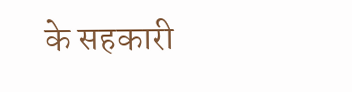के सहकारी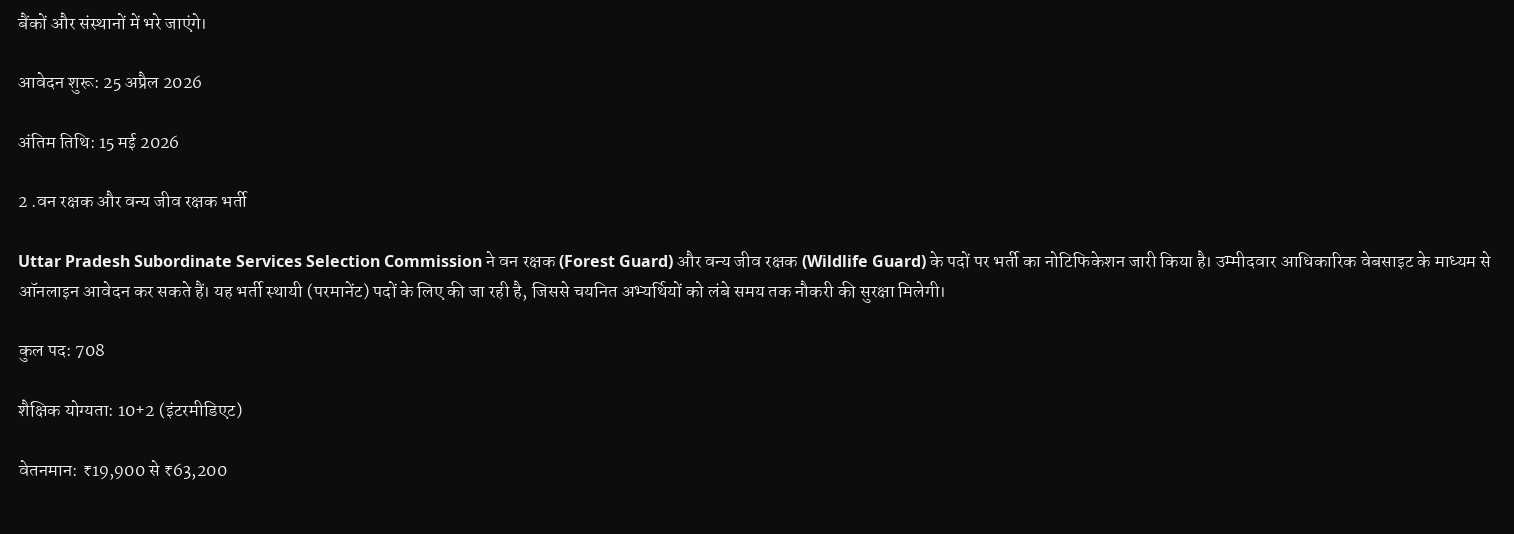बैंकों और संस्थानों में भरे जाएंगे।

आवेदन शुरू: 25 अप्रैल 2026

अंतिम तिथि: 15 मई 2026

2 .वन रक्षक और वन्य जीव रक्षक भर्ती

Uttar Pradesh Subordinate Services Selection Commission ने वन रक्षक (Forest Guard) और वन्य जीव रक्षक (Wildlife Guard) के पदों पर भर्ती का नोटिफिकेशन जारी किया है। उम्मीदवार आधिकारिक वेबसाइट के माध्यम से ऑनलाइन आवेदन कर सकते हैं। यह भर्ती स्थायी (परमानेंट) पदों के लिए की जा रही है, जिससे चयनित अभ्यर्थियों को लंबे समय तक नौकरी की सुरक्षा मिलेगी।

कुल पद: 708

शैक्षिक योग्यता: 10+2 (इंटरमीडिएट)

वेतनमान: ₹19,900 से ₹63,200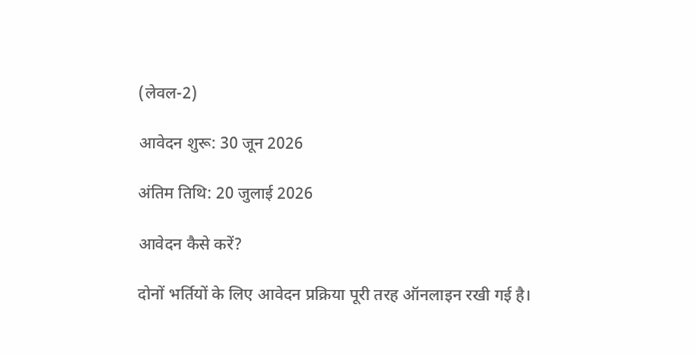(लेवल-2)

आवेदन शुरू: 30 जून 2026

अंतिम तिथि: 20 जुलाई 2026

आवेदन कैसे करें?

दोनों भर्तियों के लिए आवेदन प्रक्रिया पूरी तरह ऑनलाइन रखी गई है।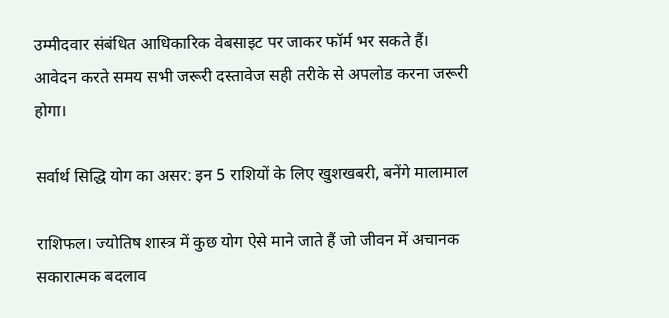उम्मीदवार संबंधित आधिकारिक वेबसाइट पर जाकर फॉर्म भर सकते हैं। आवेदन करते समय सभी जरूरी दस्तावेज सही तरीके से अपलोड करना जरूरी होगा।

सर्वार्थ सिद्धि योग का असर: इन 5 राशियों के लिए खुशखबरी, बनेंगे मालामाल

राशिफल। ज्योतिष शास्त्र में कुछ योग ऐसे माने जाते हैं जो जीवन में अचानक सकारात्मक बदलाव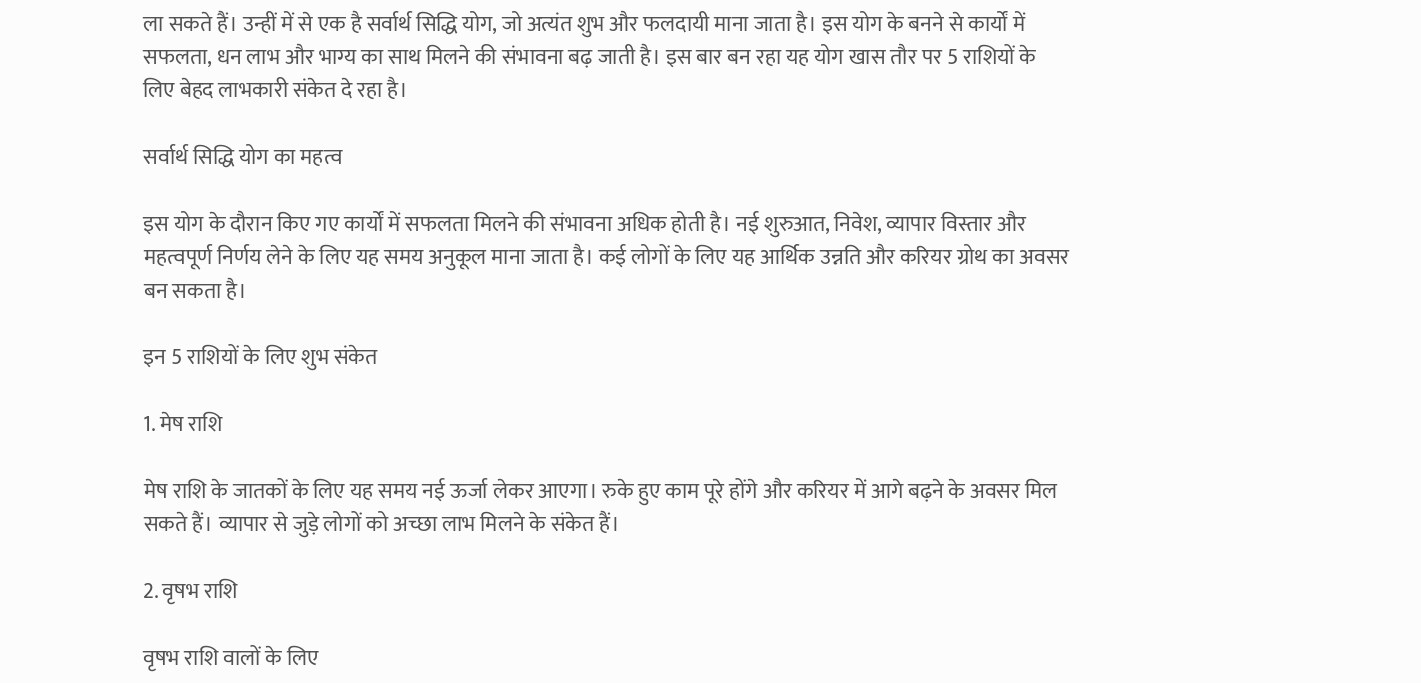ला सकते हैं। उन्हीं में से एक है सर्वार्थ सिद्धि योग, जो अत्यंत शुभ और फलदायी माना जाता है। इस योग के बनने से कार्यों में सफलता, धन लाभ और भाग्य का साथ मिलने की संभावना बढ़ जाती है। इस बार बन रहा यह योग खास तौर पर 5 राशियों के लिए बेहद लाभकारी संकेत दे रहा है।

सर्वार्थ सिद्धि योग का महत्व

इस योग के दौरान किए गए कार्यों में सफलता मिलने की संभावना अधिक होती है। नई शुरुआत, निवेश, व्यापार विस्तार और महत्वपूर्ण निर्णय लेने के लिए यह समय अनुकूल माना जाता है। कई लोगों के लिए यह आर्थिक उन्नति और करियर ग्रोथ का अवसर बन सकता है।

इन 5 राशियों के लिए शुभ संकेत

1. मेष राशि

मेष राशि के जातकों के लिए यह समय नई ऊर्जा लेकर आएगा। रुके हुए काम पूरे होंगे और करियर में आगे बढ़ने के अवसर मिल सकते हैं। व्यापार से जुड़े लोगों को अच्छा लाभ मिलने के संकेत हैं।

2. वृषभ राशि

वृषभ राशि वालों के लिए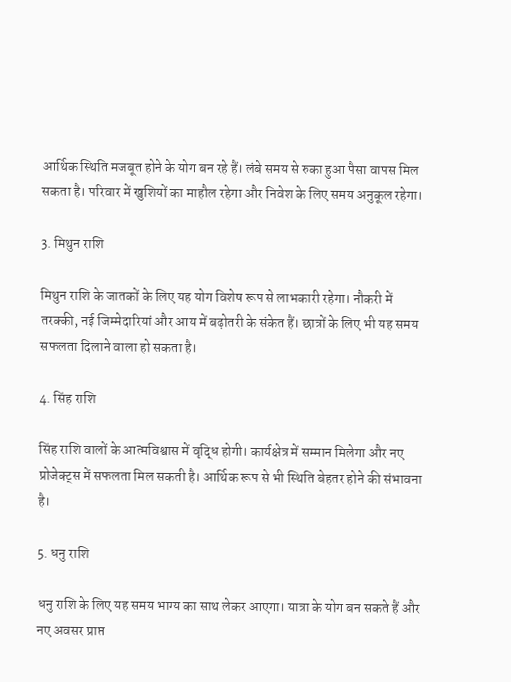आर्थिक स्थिति मजबूत होने के योग बन रहे हैं। लंबे समय से रुका हुआ पैसा वापस मिल सकता है। परिवार में खुशियों का माहौल रहेगा और निवेश के लिए समय अनुकूल रहेगा।

3. मिथुन राशि

मिथुन राशि के जातकों के लिए यह योग विशेष रूप से लाभकारी रहेगा। नौकरी में तरक्की, नई जिम्मेदारियां और आय में बढ़ोतरी के संकेत हैं। छात्रों के लिए भी यह समय सफलता दिलाने वाला हो सकता है।

4. सिंह राशि

सिंह राशि वालों के आत्मविश्वास में वृद्धि होगी। कार्यक्षेत्र में सम्मान मिलेगा और नए प्रोजेक्ट्स में सफलता मिल सकती है। आर्थिक रूप से भी स्थिति बेहतर होने की संभावना है।

5. धनु राशि

धनु राशि के लिए यह समय भाग्य का साथ लेकर आएगा। यात्रा के योग बन सकते हैं और नए अवसर प्राप्त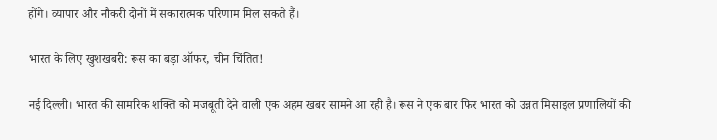होंगे। व्यापार और नौकरी दोनों में सकारात्मक परिणाम मिल सकते हैं।

भारत के लिए खुशखबरी: रूस का बड़ा ऑफर, चीन चिंतित!

नई दिल्ली। भारत की सामरिक शक्ति को मजबूती देने वाली एक अहम खबर सामने आ रही है। रूस ने एक बार फिर भारत को उन्नत मिसाइल प्रणालियों की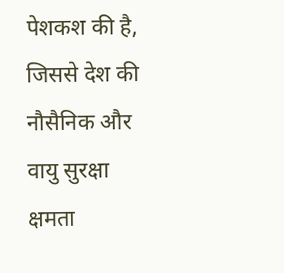पेशकश की है, जिससे देश की नौसैनिक और वायु सुरक्षा क्षमता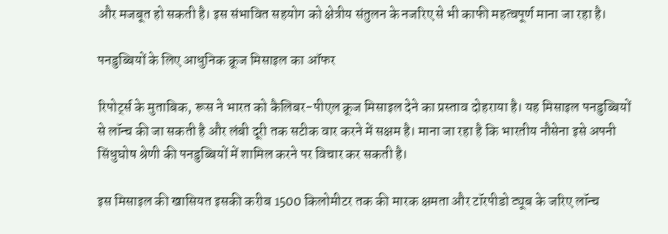और मजबूत हो सकती है। इस संभावित सहयोग को क्षेत्रीय संतुलन के नजरिए से भी काफी महत्वपूर्ण माना जा रहा है।

पनडुब्बियों के लिए आधुनिक क्रूज मिसाइल का ऑफर

रिपोर्ट्स के मुताबिक, रूस ने भारत को कैलिबर-पीएल क्रूज मिसाइल देने का प्रस्ताव दोहराया है। यह मिसाइल पनडुब्बियों से लॉन्च की जा सकती है और लंबी दूरी तक सटीक वार करने में सक्षम है। माना जा रहा है कि भारतीय नौसेना इसे अपनी सिंधुघोष श्रेणी की पनडुब्बियों में शामिल करने पर विचार कर सकती है।

इस मिसाइल की खासियत इसकी करीब 1500 किलोमीटर तक की मारक क्षमता और टॉरपीडो ट्यूब के जरिए लॉन्च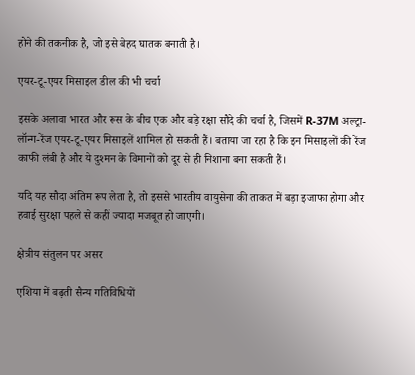होने की तकनीक है, जो इसे बेहद घातक बनाती है।

एयर-टू-एयर मिसाइल डील की भी चर्चा

इसके अलावा भारत और रूस के बीच एक और बड़े रक्षा सौदे की चर्चा है, जिसमें R-37M अल्ट्रा-लॉन्ग-रेंज एयर-टू-एयर मिसाइलें शामिल हो सकती हैं। बताया जा रहा है कि इन मिसाइलों की रेंज काफी लंबी है और ये दुश्मन के विमानों को दूर से ही निशाना बना सकती हैं।

यदि यह सौदा अंतिम रूप लेता है, तो इससे भारतीय वायुसेना की ताकत में बड़ा इजाफा होगा और हवाई सुरक्षा पहले से कहीं ज्यादा मजबूत हो जाएगी।

क्षेत्रीय संतुलन पर असर

एशिया में बढ़ती सैन्य गतिविधियों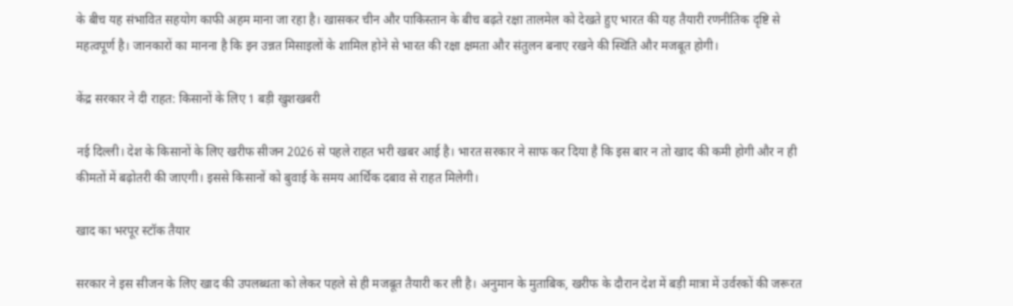के बीच यह संभावित सहयोग काफी अहम माना जा रहा है। खासकर चीन और पाकिस्तान के बीच बढ़ते रक्षा तालमेल को देखते हुए भारत की यह तैयारी रणनीतिक दृष्टि से महत्वपूर्ण है। जानकारों का मानना है कि इन उन्नत मिसाइलों के शामिल होने से भारत की रक्षा क्षमता और संतुलन बनाए रखने की स्थिति और मजबूत होगी।

केंद्र सरकार ने दी राहत: किसानों के लिए 1 बड़ी खुशखबरी

नई दिल्ली। देश के किसानों के लिए खरीफ सीजन 2026 से पहले राहत भरी खबर आई है। भारत सरकार ने साफ कर दिया है कि इस बार न तो खाद की कमी होगी और न ही कीमतों में बढ़ोतरी की जाएगी। इससे किसानों को बुवाई के समय आर्थिक दबाव से राहत मिलेगी।

खाद का भरपूर स्टॉक तैयार

सरकार ने इस सीजन के लिए खाद की उपलब्धता को लेकर पहले से ही मजबूत तैयारी कर ली है। अनुमान के मुताबिक, खरीफ के दौरान देश में बड़ी मात्रा में उर्वरकों की जरूरत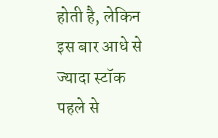होती है, लेकिन इस बार आधे से ज्यादा स्टॉक पहले से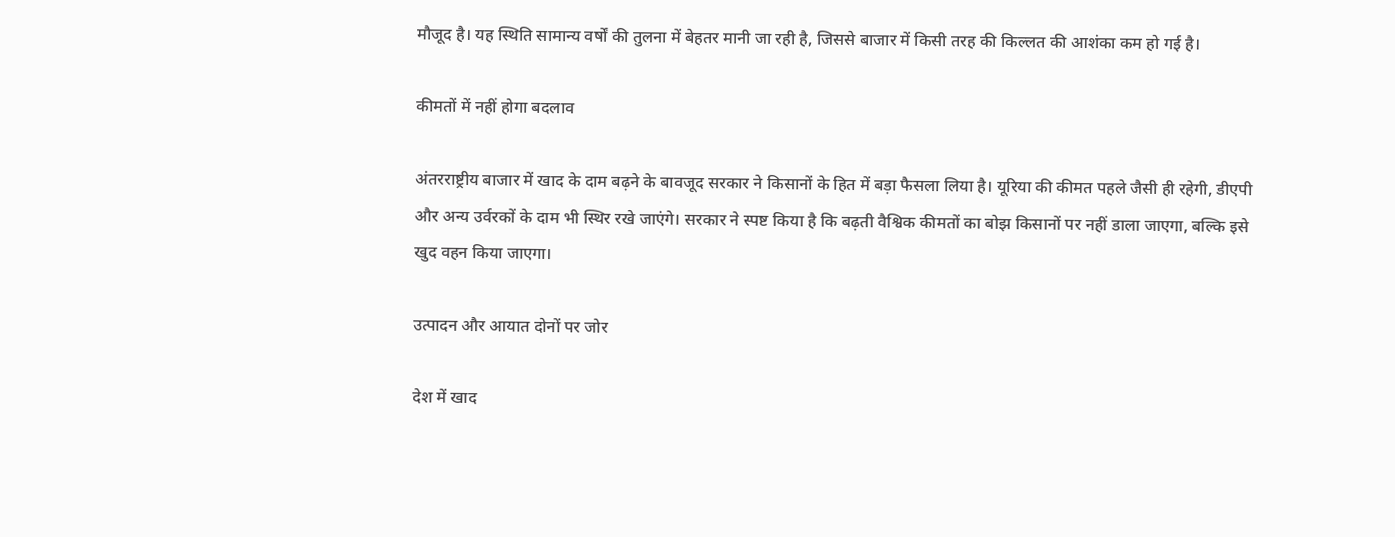मौजूद है। यह स्थिति सामान्य वर्षों की तुलना में बेहतर मानी जा रही है, जिससे बाजार में किसी तरह की किल्लत की आशंका कम हो गई है।

कीमतों में नहीं होगा बदलाव

अंतरराष्ट्रीय बाजार में खाद के दाम बढ़ने के बावजूद सरकार ने किसानों के हित में बड़ा फैसला लिया है। यूरिया की कीमत पहले जैसी ही रहेगी, डीएपी और अन्य उर्वरकों के दाम भी स्थिर रखे जाएंगे। सरकार ने स्पष्ट किया है कि बढ़ती वैश्विक कीमतों का बोझ किसानों पर नहीं डाला जाएगा, बल्कि इसे खुद वहन किया जाएगा।

उत्पादन और आयात दोनों पर जोर

देश में खाद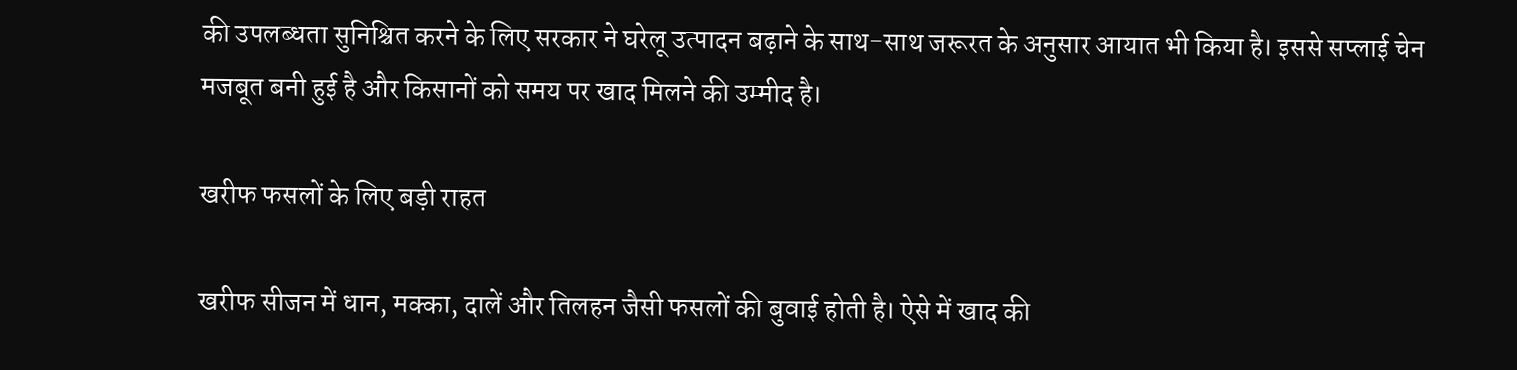की उपलब्धता सुनिश्चित करने के लिए सरकार ने घरेलू उत्पादन बढ़ाने के साथ-साथ जरूरत के अनुसार आयात भी किया है। इससे सप्लाई चेन मजबूत बनी हुई है और किसानों को समय पर खाद मिलने की उम्मीद है।

खरीफ फसलों के लिए बड़ी राहत

खरीफ सीजन में धान, मक्का, दालें और तिलहन जैसी फसलों की बुवाई होती है। ऐसे में खाद की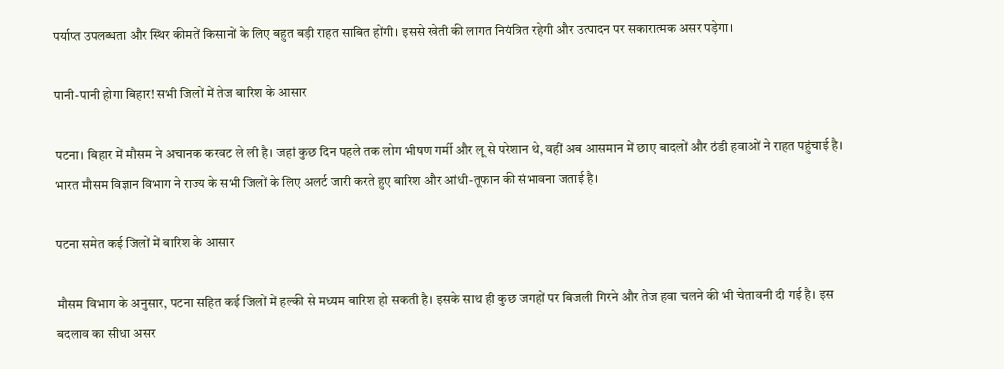पर्याप्त उपलब्धता और स्थिर कीमतें किसानों के लिए बहुत बड़ी राहत साबित होंगी। इससे खेती की लागत नियंत्रित रहेगी और उत्पादन पर सकारात्मक असर पड़ेगा।

पानी-पानी होगा बिहार! सभी जिलों में तेज बारिश के आसार

पटना। बिहार में मौसम ने अचानक करवट ले ली है। जहां कुछ दिन पहले तक लोग भीषण गर्मी और लू से परेशान थे, वहीं अब आसमान में छाए बादलों और ठंडी हवाओं ने राहत पहुंचाई है। भारत मौसम विज्ञान विभाग ने राज्य के सभी जिलों के लिए अलर्ट जारी करते हुए बारिश और आंधी-तूफान की संभावना जताई है।

पटना समेत कई जिलों में बारिश के आसार

मौसम विभाग के अनुसार, पटना सहित कई जिलों में हल्की से मध्यम बारिश हो सकती है। इसके साथ ही कुछ जगहों पर बिजली गिरने और तेज हवा चलने की भी चेतावनी दी गई है। इस बदलाव का सीधा असर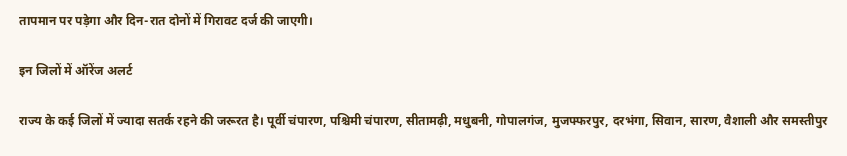तापमान पर पड़ेगा और दिन-रात दोनों में गिरावट दर्ज की जाएगी।

इन जिलों में ऑरेंज अलर्ट

राज्य के कई जिलों में ज्यादा सतर्क रहने की जरूरत है। पूर्वी चंपारण, पश्चिमी चंपारण, सीतामढ़ी, मधुबनी, गोपालगंज, मुजफ्फरपुर, दरभंगा, सिवान, सारण, वैशाली और समस्तीपुर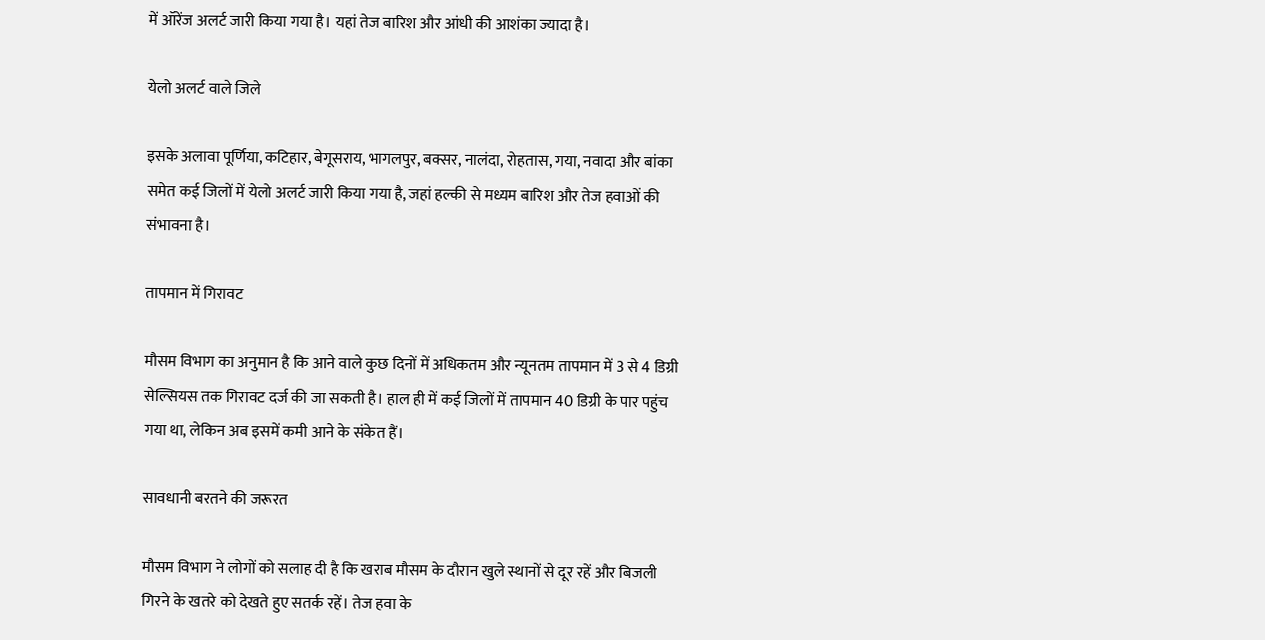में ऑरेंज अलर्ट जारी किया गया है। यहां तेज बारिश और आंधी की आशंका ज्यादा है।

येलो अलर्ट वाले जिले

इसके अलावा पूर्णिया, कटिहार, बेगूसराय, भागलपुर, बक्सर, नालंदा, रोहतास, गया, नवादा और बांका समेत कई जिलों में येलो अलर्ट जारी किया गया है, जहां हल्की से मध्यम बारिश और तेज हवाओं की संभावना है।

तापमान में गिरावट

मौसम विभाग का अनुमान है कि आने वाले कुछ दिनों में अधिकतम और न्यूनतम तापमान में 3 से 4 डिग्री सेल्सियस तक गिरावट दर्ज की जा सकती है। हाल ही में कई जिलों में तापमान 40 डिग्री के पार पहुंच गया था, लेकिन अब इसमें कमी आने के संकेत हैं।

सावधानी बरतने की जरूरत

मौसम विभाग ने लोगों को सलाह दी है कि खराब मौसम के दौरान खुले स्थानों से दूर रहें और बिजली गिरने के खतरे को देखते हुए सतर्क रहें। तेज हवा के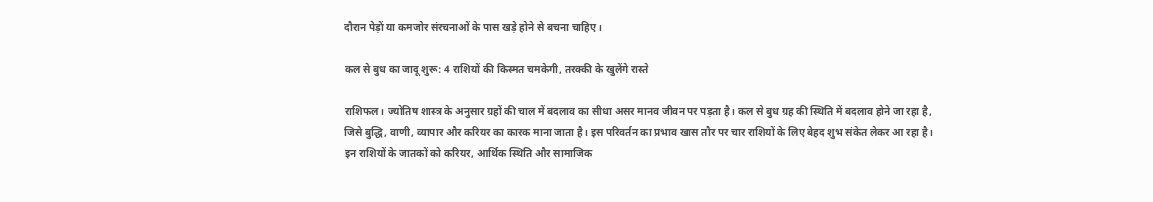दौरान पेड़ों या कमजोर संरचनाओं के पास खड़े होने से बचना चाहिए।

कल से बुध का जादू शुरू: 4 राशियों की किस्मत चमकेगी, तरक्की के खुलेंगे रास्ते

राशिफल। ज्योतिष शास्त्र के अनुसार ग्रहों की चाल में बदलाव का सीधा असर मानव जीवन पर पड़ता है। कल से बुध ग्रह की स्थिति में बदलाव होने जा रहा है, जिसे बुद्धि, वाणी, व्यापार और करियर का कारक माना जाता है। इस परिवर्तन का प्रभाव खास तौर पर चार राशियों के लिए बेहद शुभ संकेत लेकर आ रहा है। इन राशियों के जातकों को करियर, आर्थिक स्थिति और सामाजिक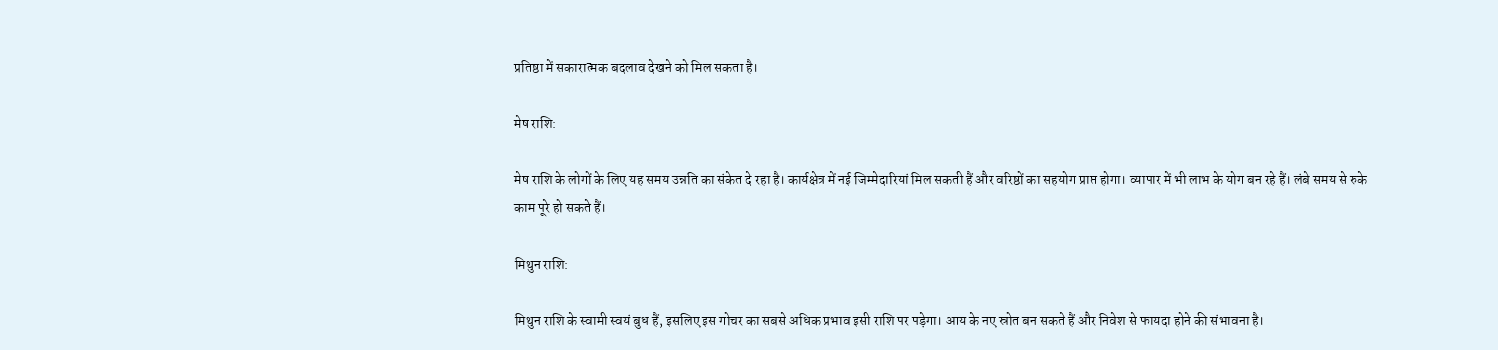प्रतिष्ठा में सकारात्मक बदलाव देखने को मिल सकता है।

मेष राशि:

मेष राशि के लोगों के लिए यह समय उन्नति का संकेत दे रहा है। कार्यक्षेत्र में नई जिम्मेदारियां मिल सकती हैं और वरिष्ठों का सहयोग प्राप्त होगा। व्यापार में भी लाभ के योग बन रहे हैं। लंबे समय से रुके काम पूरे हो सकते हैं।

मिथुन राशि:

मिथुन राशि के स्वामी स्वयं बुध हैं, इसलिए इस गोचर का सबसे अधिक प्रभाव इसी राशि पर पड़ेगा। आय के नए स्रोत बन सकते हैं और निवेश से फायदा होने की संभावना है।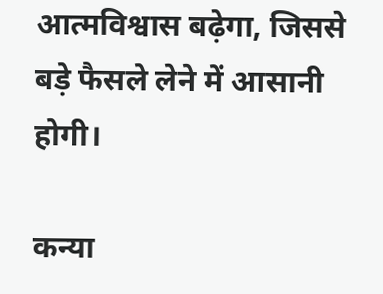आत्मविश्वास बढ़ेगा, जिससे बड़े फैसले लेने में आसानी होगी।

कन्या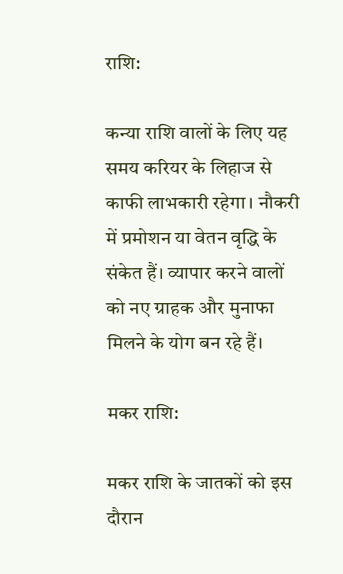राशि:

कन्या राशि वालों के लिए यह समय करियर के लिहाज से काफी लाभकारी रहेगा। नौकरी में प्रमोशन या वेतन वृद्धि के संकेत हैं। व्यापार करने वालों को नए ग्राहक और मुनाफा मिलने के योग बन रहे हैं।

मकर राशि:

मकर राशि के जातकों को इस दौरान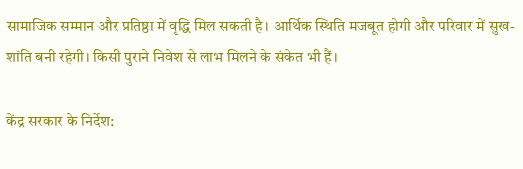सामाजिक सम्मान और प्रतिष्ठा में वृद्धि मिल सकती है। आर्थिक स्थिति मजबूत होगी और परिवार में सुख-शांति बनी रहेगी। किसी पुराने निवेश से लाभ मिलने के संकेत भी हैं।

केंद्र सरकार के निर्देश: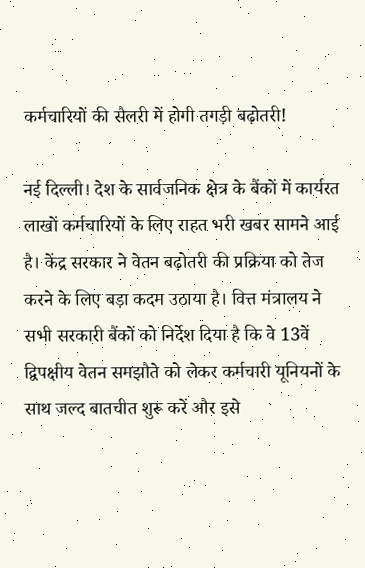कर्मचारियों की सैलरी में होगी तगड़ी बढ़ोतरी!

नई दिल्ली। देश के सार्वजनिक क्षेत्र के बैंकों में कार्यरत लाखों कर्मचारियों के लिए राहत भरी खबर सामने आई है। केंद्र सरकार ने वेतन बढ़ोतरी की प्रक्रिया को तेज करने के लिए बड़ा कदम उठाया है। वित्त मंत्रालय ने सभी सरकारी बैंकों को निर्देश दिया है कि वे 13वें द्विपक्षीय वेतन समझौते को लेकर कर्मचारी यूनियनों के साथ जल्द बातचीत शुरू करें और इसे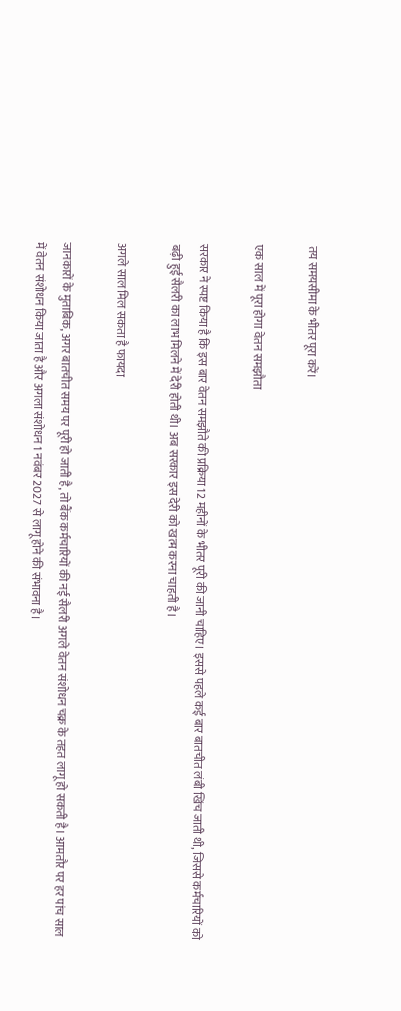तय समयसीमा के भीतर पूरा करें।

एक साल में पूरा होगा वेतन समझौता

सरकार ने स्पष्ट किया है कि इस बार वेतन समझौते की प्रक्रिया 12 महीनों के भीतर पूरी की जानी चाहिए। इससे पहले कई बार बातचीत लंबी खिंच जाती थी, जिससे कर्मचारियों को बढ़ी हुई सैलरी का लाभ मिलने में देरी होती थी। अब सरकार इस देरी को खत्म करना चाहती है।

अगले साल मिल सकता है फायदा

जानकारों के मुताबिक, अगर बातचीत समय पर पूरी हो जाती है, तो बैंक कर्मचारियों की नई सैलरी अगले वेतन संशोधन चक्र के तहत लागू हो सकती है। आमतौर पर हर पांच साल में वेतन संशोधन किया जाता है और अगला संशोधन 1 नवंबर 2027 से लागू होने की संभावना है।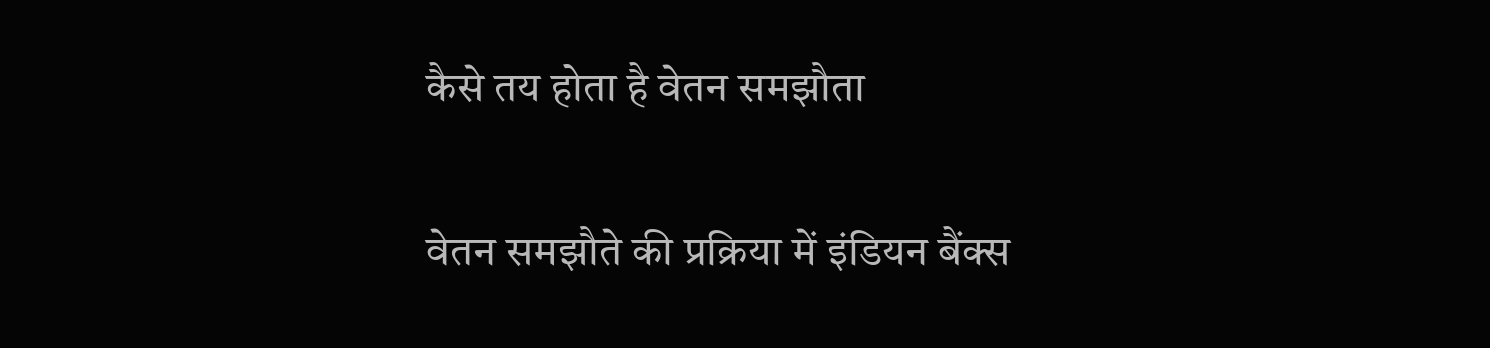कैसे तय होता है वेतन समझौता

वेतन समझौते की प्रक्रिया में इंडियन बैंक्स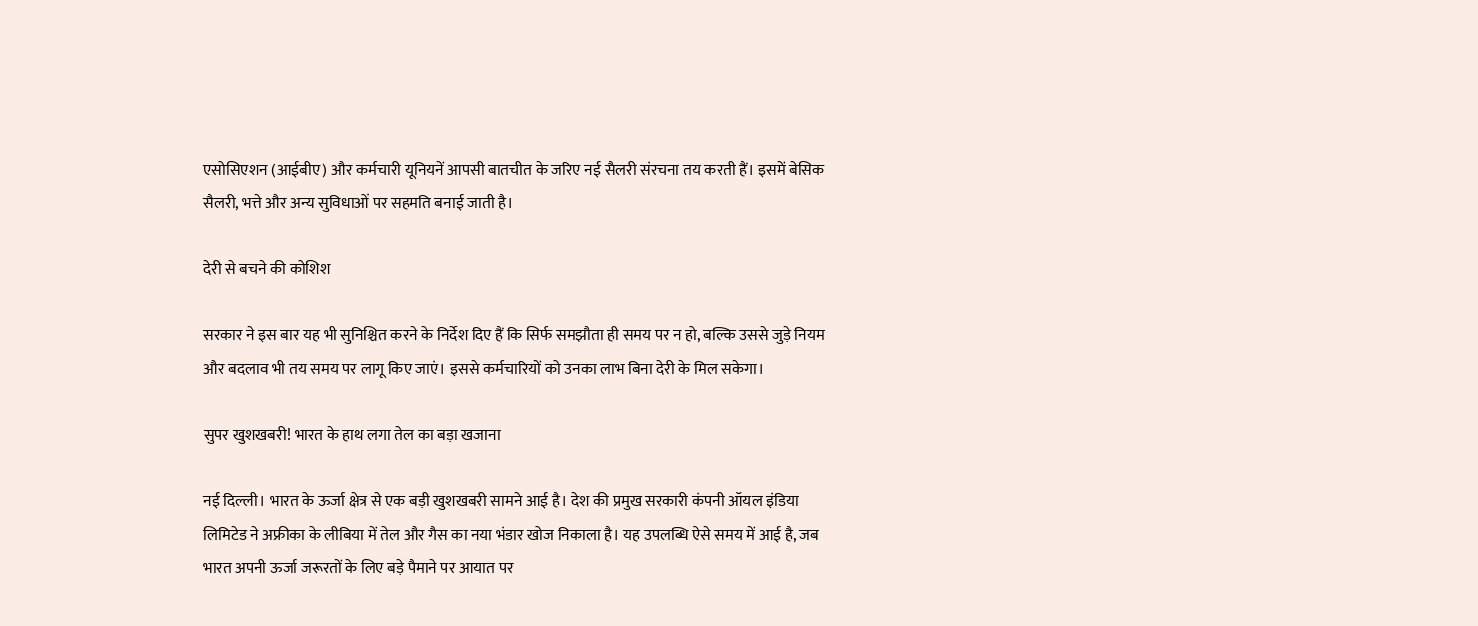एसोसिएशन (आईबीए) और कर्मचारी यूनियनें आपसी बातचीत के जरिए नई सैलरी संरचना तय करती हैं। इसमें बेसिक सैलरी, भत्ते और अन्य सुविधाओं पर सहमति बनाई जाती है।

देरी से बचने की कोशिश

सरकार ने इस बार यह भी सुनिश्चित करने के निर्देश दिए हैं कि सिर्फ समझौता ही समय पर न हो, बल्कि उससे जुड़े नियम और बदलाव भी तय समय पर लागू किए जाएं। इससे कर्मचारियों को उनका लाभ बिना देरी के मिल सकेगा।

सुपर खुशखबरी! भारत के हाथ लगा तेल का बड़ा खजाना

नई दिल्ली। भारत के ऊर्जा क्षेत्र से एक बड़ी खुशखबरी सामने आई है। देश की प्रमुख सरकारी कंपनी ऑयल इंडिया लिमिटेड ने अफ्रीका के लीबिया में तेल और गैस का नया भंडार खोज निकाला है। यह उपलब्धि ऐसे समय में आई है, जब भारत अपनी ऊर्जा जरूरतों के लिए बड़े पैमाने पर आयात पर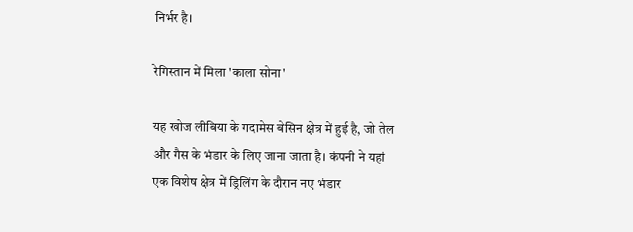निर्भर है।

रेगिस्तान में मिला 'काला सोना'

यह खोज लीबिया के गदामेस बेसिन क्षेत्र में हुई है, जो तेल और गैस के भंडार के लिए जाना जाता है। कंपनी ने यहां एक विशेष क्षेत्र में ड्रिलिंग के दौरान नए भंडार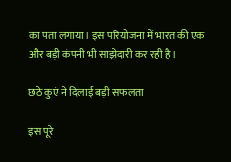का पता लगाया। इस परियोजना में भारत की एक और बड़ी कंपनी भी साझेदारी कर रही है।

छठे कुएं ने दिलाई बड़ी सफलता

इस पूरे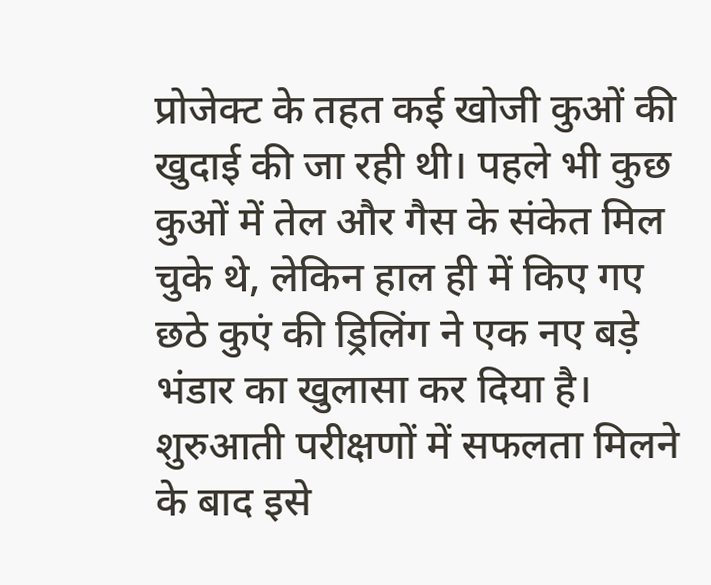प्रोजेक्ट के तहत कई खोजी कुओं की खुदाई की जा रही थी। पहले भी कुछ कुओं में तेल और गैस के संकेत मिल चुके थे, लेकिन हाल ही में किए गए छठे कुएं की ड्रिलिंग ने एक नए बड़े भंडार का खुलासा कर दिया है। शुरुआती परीक्षणों में सफलता मिलने के बाद इसे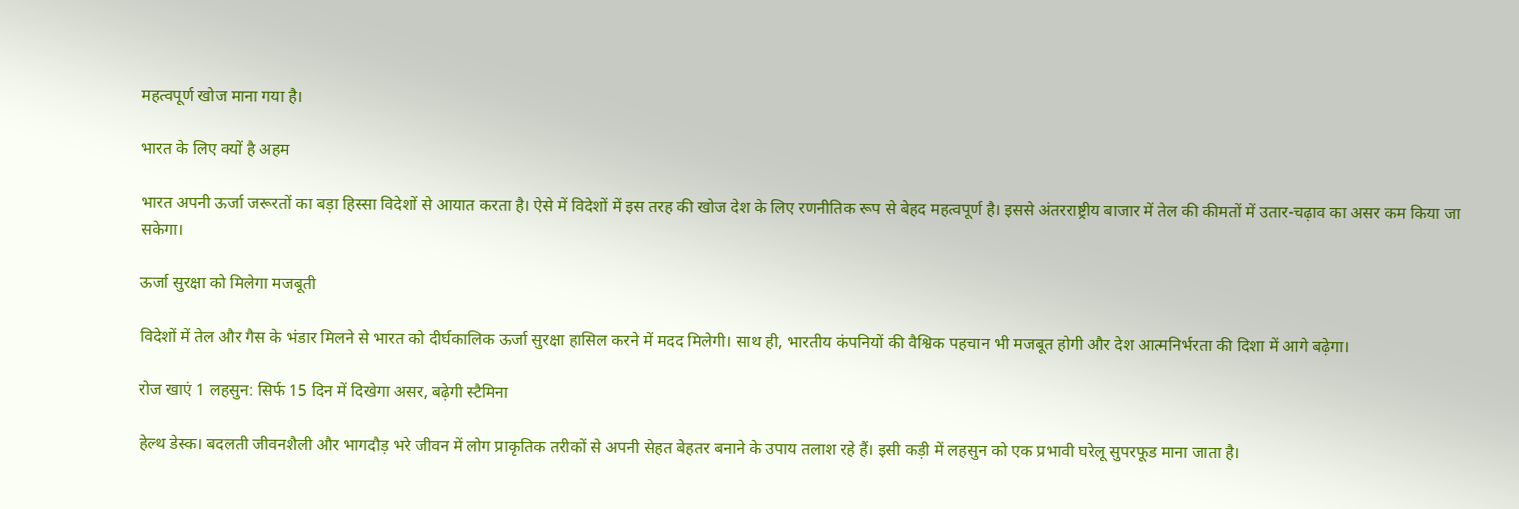महत्वपूर्ण खोज माना गया है।

भारत के लिए क्यों है अहम

भारत अपनी ऊर्जा जरूरतों का बड़ा हिस्सा विदेशों से आयात करता है। ऐसे में विदेशों में इस तरह की खोज देश के लिए रणनीतिक रूप से बेहद महत्वपूर्ण है। इससे अंतरराष्ट्रीय बाजार में तेल की कीमतों में उतार-चढ़ाव का असर कम किया जा सकेगा।

ऊर्जा सुरक्षा को मिलेगा मजबूती

विदेशों में तेल और गैस के भंडार मिलने से भारत को दीर्घकालिक ऊर्जा सुरक्षा हासिल करने में मदद मिलेगी। साथ ही, भारतीय कंपनियों की वैश्विक पहचान भी मजबूत होगी और देश आत्मनिर्भरता की दिशा में आगे बढ़ेगा।

रोज खाएं 1 लहसुन: सिर्फ 15 दिन में दिखेगा असर, बढ़ेगी स्टैमिना

हेल्थ डेस्क। बदलती जीवनशैली और भागदौड़ भरे जीवन में लोग प्राकृतिक तरीकों से अपनी सेहत बेहतर बनाने के उपाय तलाश रहे हैं। इसी कड़ी में लहसुन को एक प्रभावी घरेलू सुपरफूड माना जाता है।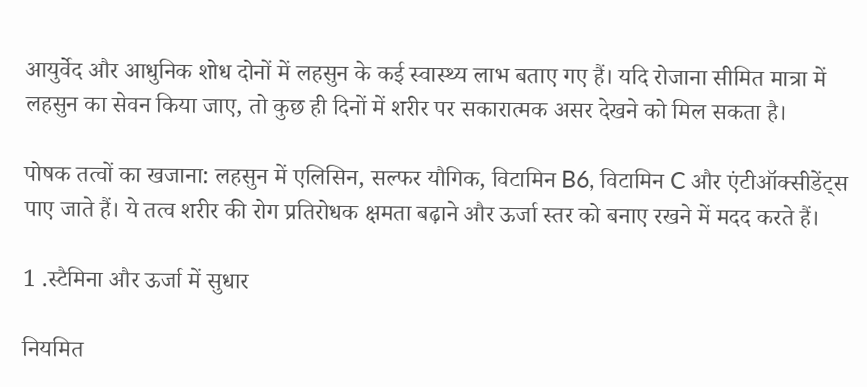आयुर्वेद और आधुनिक शोध दोनों में लहसुन के कई स्वास्थ्य लाभ बताए गए हैं। यदि रोजाना सीमित मात्रा में लहसुन का सेवन किया जाए, तो कुछ ही दिनों में शरीर पर सकारात्मक असर देखने को मिल सकता है।

पोषक तत्वों का खजाना: लहसुन में एलिसिन, सल्फर यौगिक, विटामिन B6, विटामिन C और एंटीऑक्सीडेंट्स पाए जाते हैं। ये तत्व शरीर की रोग प्रतिरोधक क्षमता बढ़ाने और ऊर्जा स्तर को बनाए रखने में मदद करते हैं।

1 .स्टैमिना और ऊर्जा में सुधार

नियमित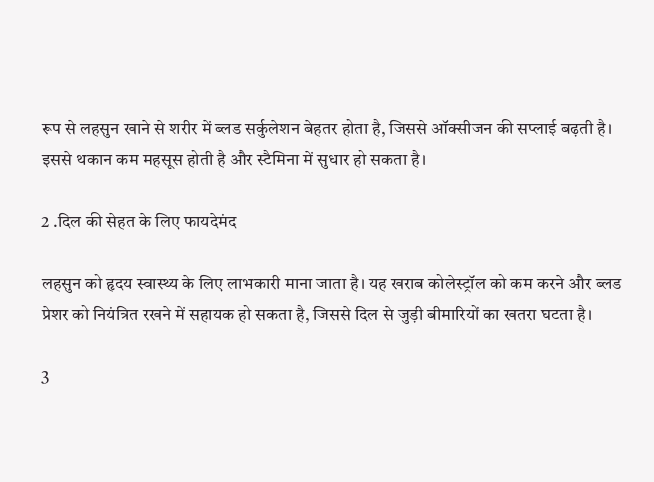रूप से लहसुन खाने से शरीर में ब्लड सर्कुलेशन बेहतर होता है, जिससे ऑक्सीजन की सप्लाई बढ़ती है। इससे थकान कम महसूस होती है और स्टैमिना में सुधार हो सकता है।

2 .दिल की सेहत के लिए फायदेमंद

लहसुन को हृदय स्वास्थ्य के लिए लाभकारी माना जाता है। यह खराब कोलेस्ट्रॉल को कम करने और ब्लड प्रेशर को नियंत्रित रखने में सहायक हो सकता है, जिससे दिल से जुड़ी बीमारियों का खतरा घटता है।

3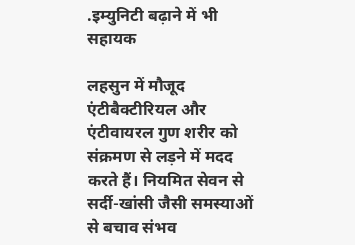.इम्युनिटी बढ़ाने में भी सहायक

लहसुन में मौजूद एंटीबैक्टीरियल और एंटीवायरल गुण शरीर को संक्रमण से लड़ने में मदद करते हैं। नियमित सेवन से सर्दी-खांसी जैसी समस्याओं से बचाव संभव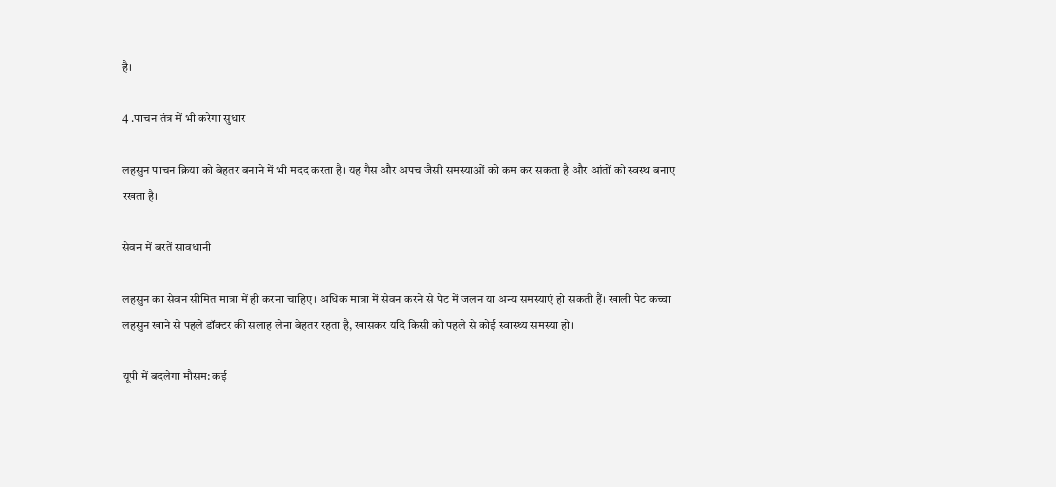है।

4 .पाचन तंत्र में भी करेगा सुधार

लहसुन पाचन क्रिया को बेहतर बनाने में भी मदद करता है। यह गैस और अपच जैसी समस्याओं को कम कर सकता है और आंतों को स्वस्थ बनाए रखता है।

सेवन में बरतें सावधानी

लहसुन का सेवन सीमित मात्रा में ही करना चाहिए। अधिक मात्रा में सेवन करने से पेट में जलन या अन्य समस्याएं हो सकती हैं। खाली पेट कच्चा लहसुन खाने से पहले डॉक्टर की सलाह लेना बेहतर रहता है, खासकर यदि किसी को पहले से कोई स्वास्थ्य समस्या हो।

यूपी में बदलेगा मौसम: कई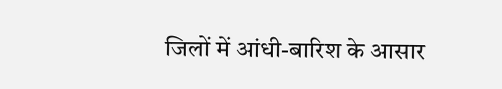जिलों में आंधी-बारिश के आसार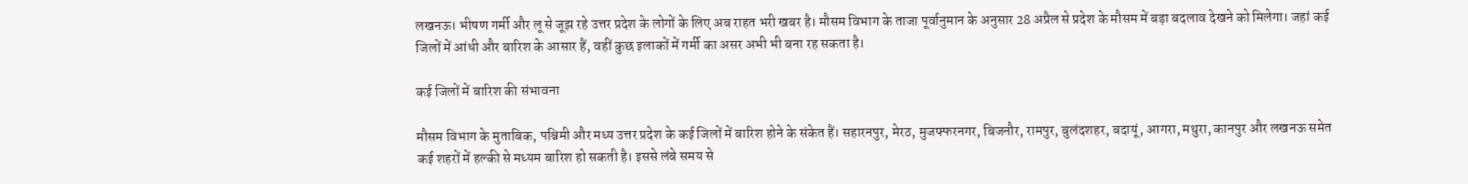लखनऊ। भीषण गर्मी और लू से जूझ रहे उत्तर प्रदेश के लोगों के लिए अब राहत भरी खबर है। मौसम विभाग के ताजा पूर्वानुमान के अनुसार 28 अप्रैल से प्रदेश के मौसम में बड़ा बदलाव देखने को मिलेगा। जहां कई जिलों में आंधी और बारिश के आसार हैं, वहीं कुछ इलाकों में गर्मी का असर अभी भी बना रह सकता है।

कई जिलों में बारिश की संभावना

मौसम विभाग के मुताबिक, पश्चिमी और मध्य उत्तर प्रदेश के कई जिलों में बारिश होने के संकेत हैं। सहारनपुर, मेरठ, मुजफ्फरनगर, बिजनौर, रामपुर, बुलंदशहर, बदायूं, आगरा, मथुरा, कानपुर और लखनऊ समेत कई शहरों में हल्की से मध्यम बारिश हो सकती है। इससे लंबे समय से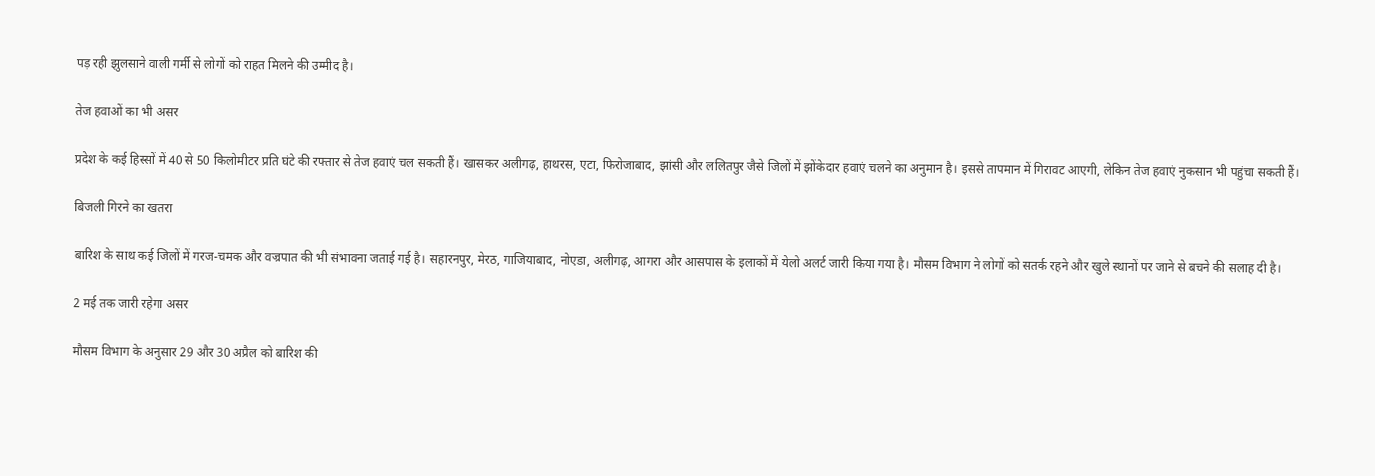पड़ रही झुलसाने वाली गर्मी से लोगों को राहत मिलने की उम्मीद है।

तेज हवाओं का भी असर

प्रदेश के कई हिस्सों में 40 से 50 किलोमीटर प्रति घंटे की रफ्तार से तेज हवाएं चल सकती हैं। खासकर अलीगढ़, हाथरस, एटा, फिरोजाबाद, झांसी और ललितपुर जैसे जिलों में झोंकेदार हवाएं चलने का अनुमान है। इससे तापमान में गिरावट आएगी, लेकिन तेज हवाएं नुकसान भी पहुंचा सकती हैं।

बिजली गिरने का खतरा

बारिश के साथ कई जिलों में गरज-चमक और वज्रपात की भी संभावना जताई गई है। सहारनपुर, मेरठ, गाजियाबाद, नोएडा, अलीगढ़, आगरा और आसपास के इलाकों में येलो अलर्ट जारी किया गया है। मौसम विभाग ने लोगों को सतर्क रहने और खुले स्थानों पर जाने से बचने की सलाह दी है।

2 मई तक जारी रहेगा असर

मौसम विभाग के अनुसार 29 और 30 अप्रैल को बारिश की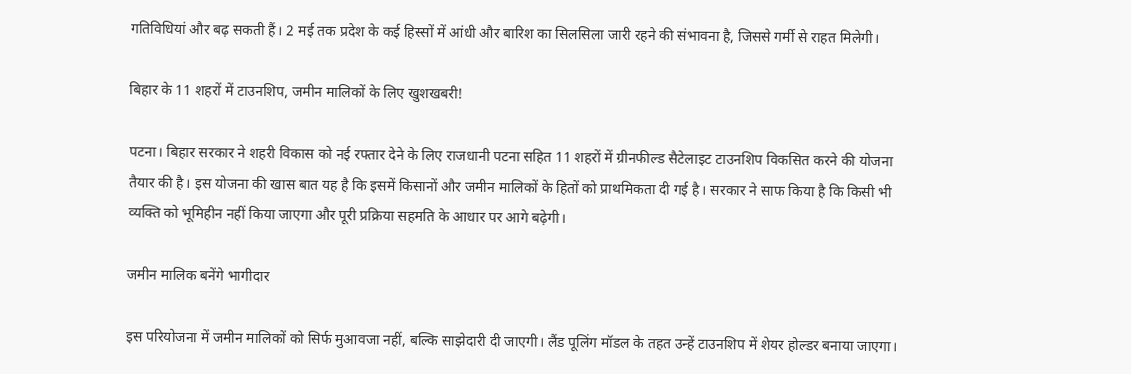गतिविधियां और बढ़ सकती हैं। 2 मई तक प्रदेश के कई हिस्सों में आंधी और बारिश का सिलसिला जारी रहने की संभावना है, जिससे गर्मी से राहत मिलेगी।

बिहार के 11 शहरों में टाउनशिप, जमीन मालिकों के लिए खुशखबरी!

पटना। बिहार सरकार ने शहरी विकास को नई रफ्तार देने के लिए राजधानी पटना सहित 11 शहरों में ग्रीनफील्ड सैटेलाइट टाउनशिप विकसित करने की योजना तैयार की है। इस योजना की खास बात यह है कि इसमें किसानों और जमीन मालिकों के हितों को प्राथमिकता दी गई है। सरकार ने साफ किया है कि किसी भी व्यक्ति को भूमिहीन नहीं किया जाएगा और पूरी प्रक्रिया सहमति के आधार पर आगे बढ़ेगी।

जमीन मालिक बनेंगे भागीदार

इस परियोजना में जमीन मालिकों को सिर्फ मुआवजा नहीं, बल्कि साझेदारी दी जाएगी। लैंड पूलिंग मॉडल के तहत उन्हें टाउनशिप में शेयर होल्डर बनाया जाएगा।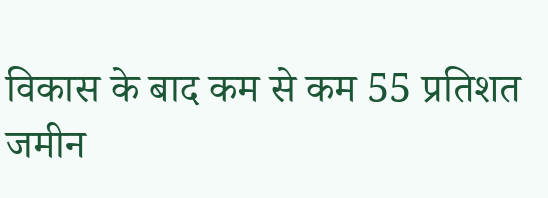विकास के बाद कम से कम 55 प्रतिशत जमीन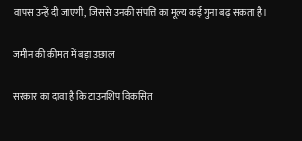वापस उन्हें दी जाएगी, जिससे उनकी संपत्ति का मूल्य कई गुना बढ़ सकता है।

जमीन की कीमत में बड़ा उछाल

सरकार का दावा है कि टाउनशिप विकसित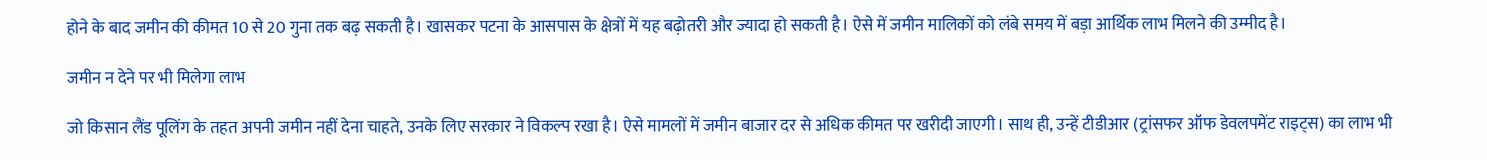होने के बाद जमीन की कीमत 10 से 20 गुना तक बढ़ सकती है। खासकर पटना के आसपास के क्षेत्रों में यह बढ़ोतरी और ज्यादा हो सकती है। ऐसे में जमीन मालिकों को लंबे समय में बड़ा आर्थिक लाभ मिलने की उम्मीद है।

जमीन न देने पर भी मिलेगा लाभ

जो किसान लैंड पूलिंग के तहत अपनी जमीन नहीं देना चाहते, उनके लिए सरकार ने विकल्प रखा है। ऐसे मामलों में जमीन बाजार दर से अधिक कीमत पर खरीदी जाएगी। साथ ही, उन्हें टीडीआर (ट्रांसफर ऑफ डेवलपमेंट राइट्स) का लाभ भी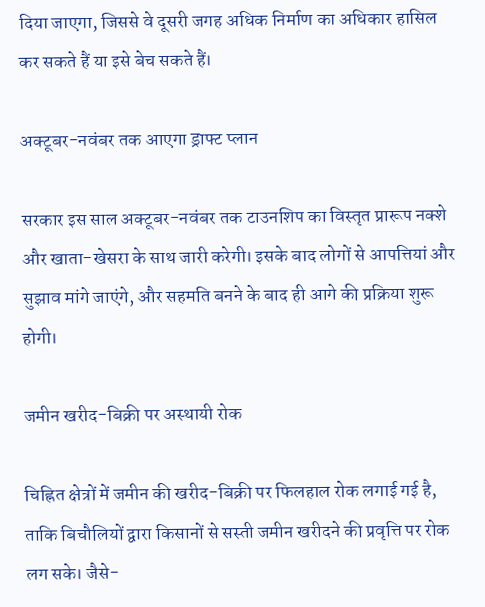दिया जाएगा, जिससे वे दूसरी जगह अधिक निर्माण का अधिकार हासिल कर सकते हैं या इसे बेच सकते हैं।

अक्टूबर-नवंबर तक आएगा ड्राफ्ट प्लान

सरकार इस साल अक्टूबर-नवंबर तक टाउनशिप का विस्तृत प्रारूप नक्शे और खाता-खेसरा के साथ जारी करेगी। इसके बाद लोगों से आपत्तियां और सुझाव मांगे जाएंगे, और सहमति बनने के बाद ही आगे की प्रक्रिया शुरू होगी।

जमीन खरीद-बिक्री पर अस्थायी रोक

चिह्नित क्षेत्रों में जमीन की खरीद-बिक्री पर फिलहाल रोक लगाई गई है, ताकि बिचौलियों द्वारा किसानों से सस्ती जमीन खरीदने की प्रवृत्ति पर रोक लग सके। जैसे-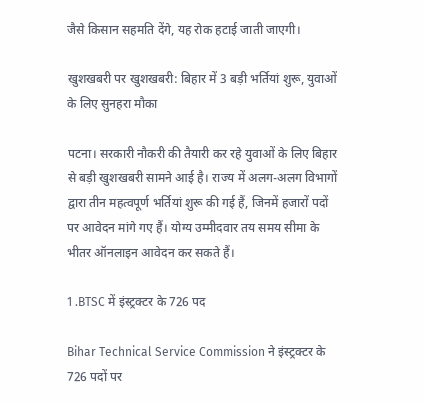जैसे किसान सहमति देंगे, यह रोक हटाई जाती जाएगी।

खुशखबरी पर खुशखबरी: बिहार में 3 बड़ी भर्तियां शुरू, युवाओं के लिए सुनहरा मौका

पटना। सरकारी नौकरी की तैयारी कर रहे युवाओं के लिए बिहार से बड़ी खुशखबरी सामने आई है। राज्य में अलग-अलग विभागों द्वारा तीन महत्वपूर्ण भर्तियां शुरू की गई हैं, जिनमें हजारों पदों पर आवेदन मांगे गए हैं। योग्य उम्मीदवार तय समय सीमा के भीतर ऑनलाइन आवेदन कर सकते हैं।

1 .BTSC में इंस्ट्रक्टर के 726 पद

Bihar Technical Service Commission ने इंस्ट्रक्टर के 726 पदों पर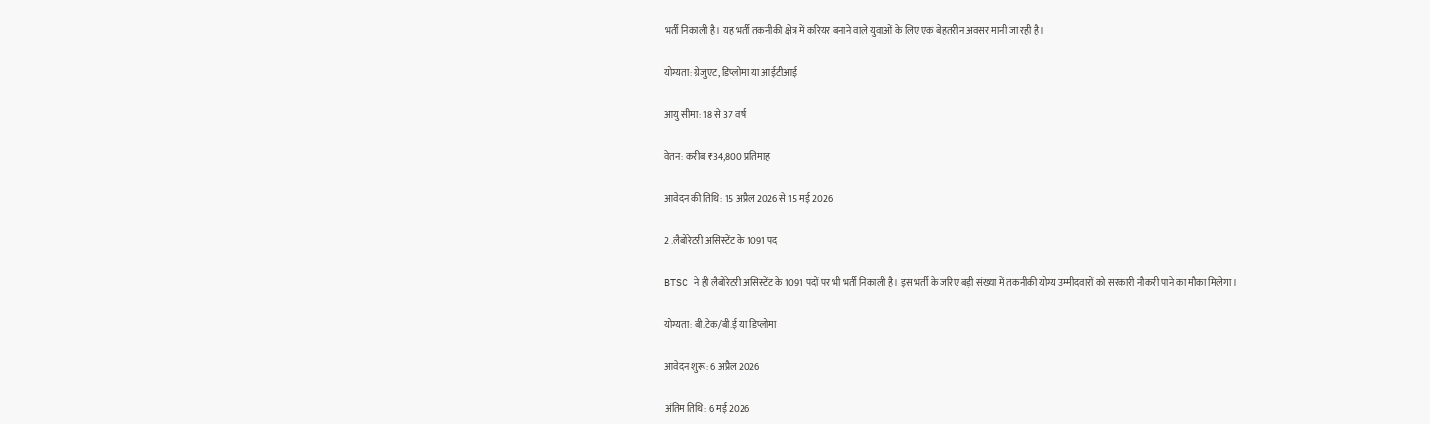भर्ती निकाली है। यह भर्ती तकनीकी क्षेत्र में करियर बनाने वाले युवाओं के लिए एक बेहतरीन अवसर मानी जा रही है।

योग्यता: ग्रेजुएट, डिप्लोमा या आईटीआई

आयु सीमा: 18 से 37 वर्ष

वेतन: करीब ₹34,800 प्रतिमाह

आवेदन की तिथि: 15 अप्रैल 2026 से 15 मई 2026

2 .लैबोरेटरी असिस्टेंट के 1091 पद

BTSC ने ही लैबोरेटरी असिस्टेंट के 1091 पदों पर भी भर्ती निकाली है। इस भर्ती के जरिए बड़ी संख्या में तकनीकी योग्य उम्मीदवारों को सरकारी नौकरी पाने का मौका मिलेगा।

योग्यता: बी.टेक/बी.ई या डिप्लोमा

आवेदन शुरू: 6 अप्रैल 2026

अंतिम तिथि: 6 मई 2026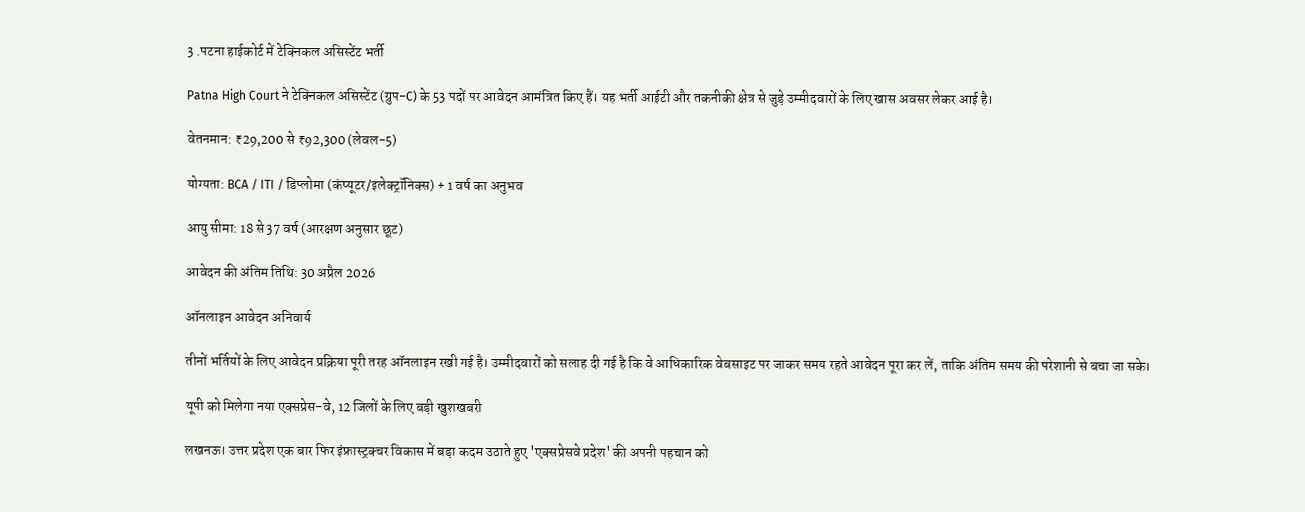3 .पटना हाईकोर्ट में टेक्निकल असिस्टेंट भर्ती

Patna High Court ने टेक्निकल असिस्टेंट (ग्रुप-C) के 53 पदों पर आवेदन आमंत्रित किए हैं। यह भर्ती आईटी और तकनीकी क्षेत्र से जुड़े उम्मीदवारों के लिए खास अवसर लेकर आई है।

वेतनमान: ₹29,200 से ₹92,300 (लेवल-5)

योग्यता: BCA / ITI / डिप्लोमा (कंप्यूटर/इलेक्ट्रॉनिक्स) + 1 वर्ष का अनुभव

आयु सीमा: 18 से 37 वर्ष (आरक्षण अनुसार छूट)

आवेदन की अंतिम तिथि: 30 अप्रैल 2026

ऑनलाइन आवेदन अनिवार्य

तीनों भर्तियों के लिए आवेदन प्रक्रिया पूरी तरह ऑनलाइन रखी गई है। उम्मीदवारों को सलाह दी गई है कि वे आधिकारिक वेबसाइट पर जाकर समय रहते आवेदन पूरा कर लें, ताकि अंतिम समय की परेशानी से बचा जा सके।

यूपी को मिलेगा नया एक्सप्रेस-वे, 12 जिलों के लिए बड़ी खुशखबरी

लखनऊ। उत्तर प्रदेश एक बार फिर इंफ्रास्ट्रक्चर विकास में बड़ा कदम उठाते हुए 'एक्सप्रेसवे प्रदेश' की अपनी पहचान को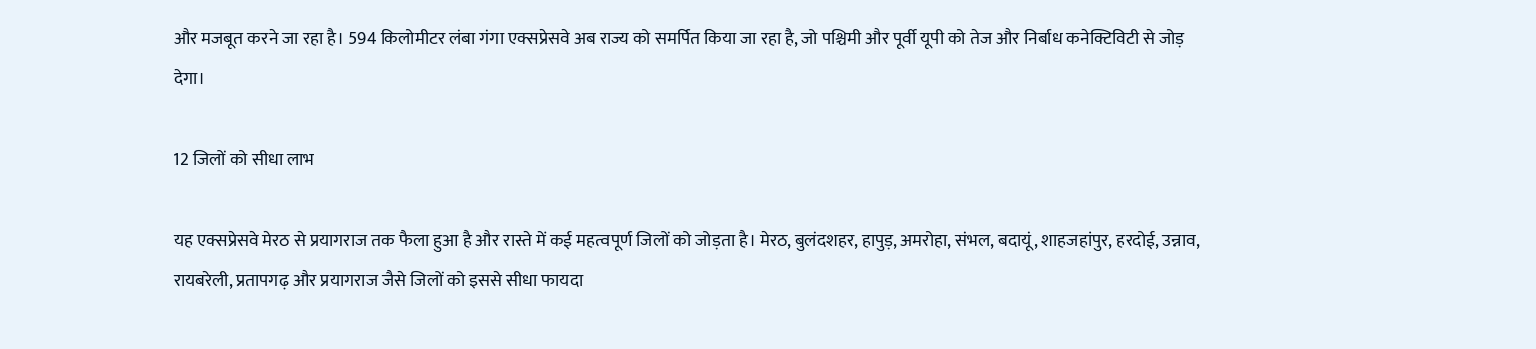और मजबूत करने जा रहा है। 594 किलोमीटर लंबा गंगा एक्सप्रेसवे अब राज्य को समर्पित किया जा रहा है, जो पश्चिमी और पूर्वी यूपी को तेज और निर्बाध कनेक्टिविटी से जोड़ देगा।

12 जिलों को सीधा लाभ

यह एक्सप्रेसवे मेरठ से प्रयागराज तक फैला हुआ है और रास्ते में कई महत्वपूर्ण जिलों को जोड़ता है। मेरठ, बुलंदशहर, हापुड़, अमरोहा, संभल, बदायूं, शाहजहांपुर, हरदोई, उन्नाव, रायबरेली, प्रतापगढ़ और प्रयागराज जैसे जिलों को इससे सीधा फायदा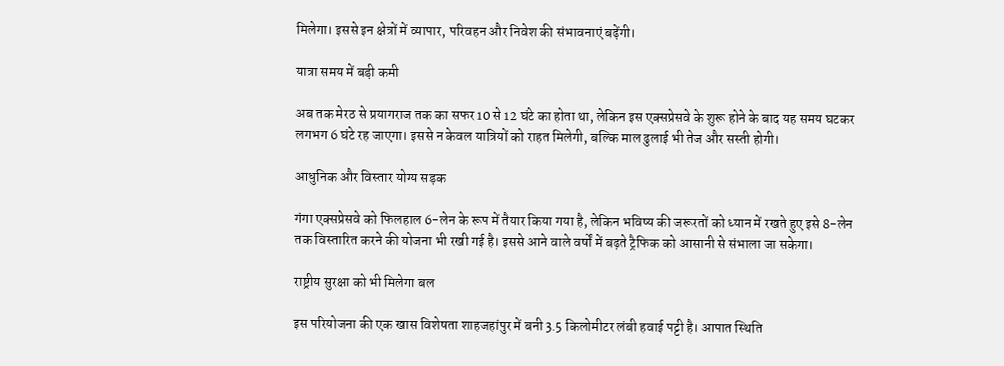मिलेगा। इससे इन क्षेत्रों में व्यापार, परिवहन और निवेश की संभावनाएं बढ़ेंगी।

यात्रा समय में बड़ी कमी

अब तक मेरठ से प्रयागराज तक का सफर 10 से 12 घंटे का होता था, लेकिन इस एक्सप्रेसवे के शुरू होने के बाद यह समय घटकर लगभग 6 घंटे रह जाएगा। इससे न केवल यात्रियों को राहत मिलेगी, बल्कि माल ढुलाई भी तेज और सस्ती होगी।

आधुनिक और विस्तार योग्य सड़क

गंगा एक्सप्रेसवे को फिलहाल 6-लेन के रूप में तैयार किया गया है, लेकिन भविष्य की जरूरतों को ध्यान में रखते हुए इसे 8-लेन तक विस्तारित करने की योजना भी रखी गई है। इससे आने वाले वर्षों में बढ़ते ट्रैफिक को आसानी से संभाला जा सकेगा।

राष्ट्रीय सुरक्षा को भी मिलेगा बल

इस परियोजना की एक खास विशेषता शाहजहांपुर में बनी 3.5 किलोमीटर लंबी हवाई पट्टी है। आपात स्थिति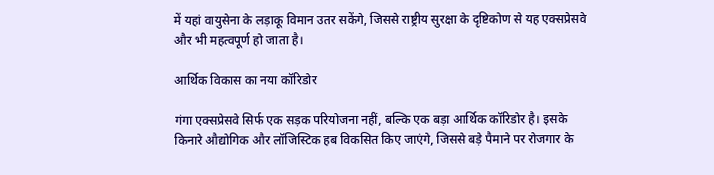में यहां वायुसेना के लड़ाकू विमान उतर सकेंगे, जिससे राष्ट्रीय सुरक्षा के दृष्टिकोण से यह एक्सप्रेसवे और भी महत्वपूर्ण हो जाता है।

आर्थिक विकास का नया कॉरिडोर

गंगा एक्सप्रेसवे सिर्फ एक सड़क परियोजना नहीं, बल्कि एक बड़ा आर्थिक कॉरिडोर है। इसके किनारे औद्योगिक और लॉजिस्टिक हब विकसित किए जाएंगे, जिससे बड़े पैमाने पर रोजगार के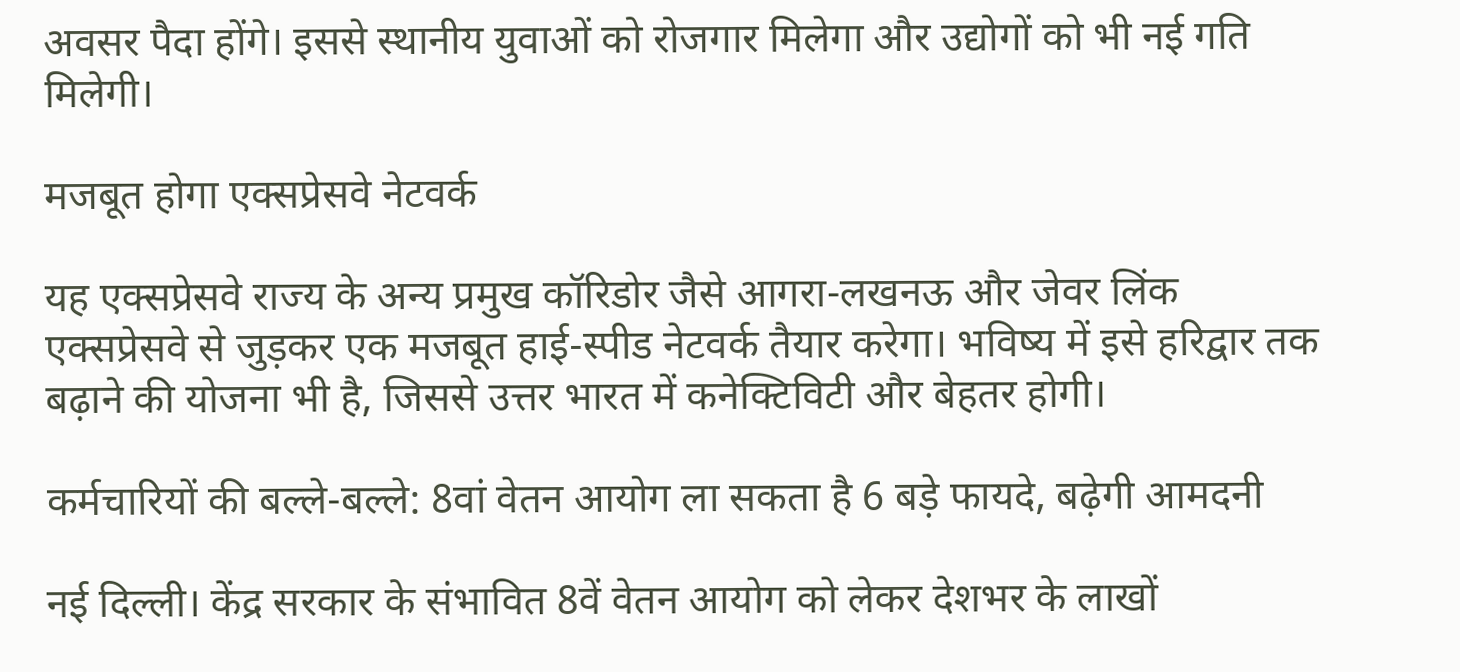अवसर पैदा होंगे। इससे स्थानीय युवाओं को रोजगार मिलेगा और उद्योगों को भी नई गति मिलेगी।

मजबूत होगा एक्सप्रेसवे नेटवर्क

यह एक्सप्रेसवे राज्य के अन्य प्रमुख कॉरिडोर जैसे आगरा-लखनऊ और जेवर लिंक एक्सप्रेसवे से जुड़कर एक मजबूत हाई-स्पीड नेटवर्क तैयार करेगा। भविष्य में इसे हरिद्वार तक बढ़ाने की योजना भी है, जिससे उत्तर भारत में कनेक्टिविटी और बेहतर होगी।

कर्मचारियों की बल्ले-बल्ले: 8वां वेतन आयोग ला सकता है 6 बड़े फायदे, बढ़ेगी आमदनी

नई दिल्ली। केंद्र सरकार के संभावित 8वें वेतन आयोग को लेकर देशभर के लाखों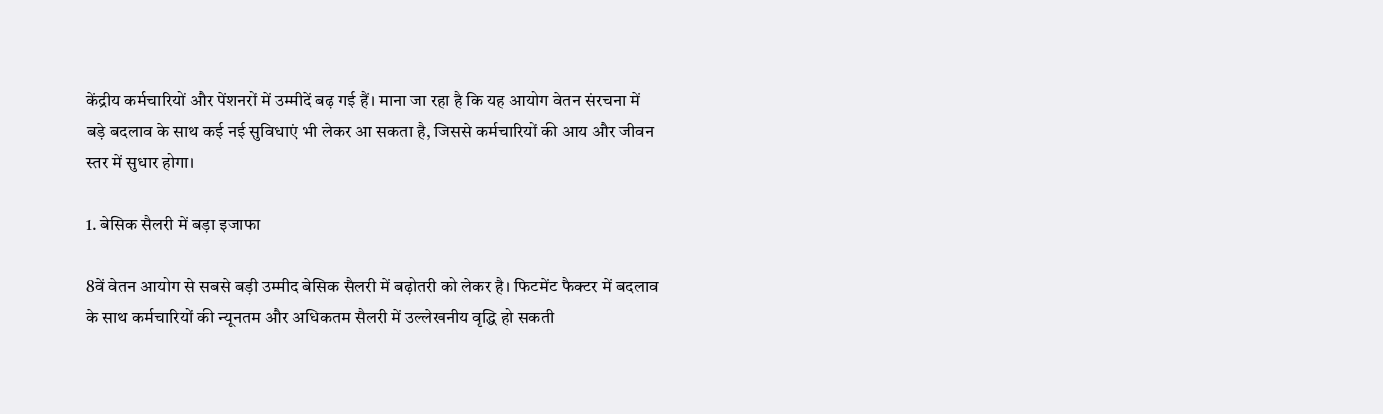केंद्रीय कर्मचारियों और पेंशनरों में उम्मीदें बढ़ गई हैं। माना जा रहा है कि यह आयोग वेतन संरचना में बड़े बदलाव के साथ कई नई सुविधाएं भी लेकर आ सकता है, जिससे कर्मचारियों की आय और जीवन स्तर में सुधार होगा।

1. बेसिक सैलरी में बड़ा इजाफा

8वें वेतन आयोग से सबसे बड़ी उम्मीद बेसिक सैलरी में बढ़ोतरी को लेकर है। फिटमेंट फैक्टर में बदलाव के साथ कर्मचारियों की न्यूनतम और अधिकतम सैलरी में उल्लेखनीय वृद्धि हो सकती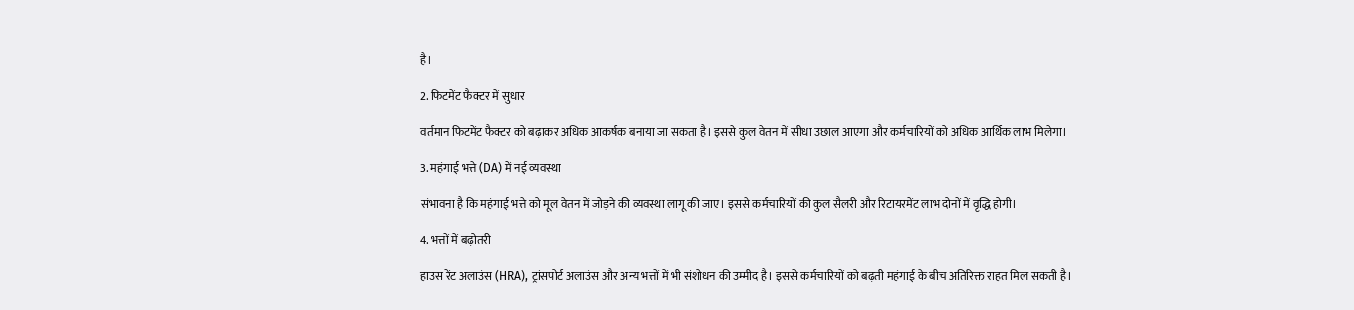है।

2. फिटमेंट फैक्टर में सुधार

वर्तमान फिटमेंट फैक्टर को बढ़ाकर अधिक आकर्षक बनाया जा सकता है। इससे कुल वेतन में सीधा उछाल आएगा और कर्मचारियों को अधिक आर्थिक लाभ मिलेगा।

3. महंगाई भत्ते (DA) में नई व्यवस्था

संभावना है कि महंगाई भत्ते को मूल वेतन में जोड़ने की व्यवस्था लागू की जाए। इससे कर्मचारियों की कुल सैलरी और रिटायरमेंट लाभ दोनों में वृद्धि होगी।

4. भत्तों में बढ़ोतरी

हाउस रेंट अलाउंस (HRA), ट्रांसपोर्ट अलाउंस और अन्य भत्तों में भी संशोधन की उम्मीद है। इससे कर्मचारियों को बढ़ती महंगाई के बीच अतिरिक्त राहत मिल सकती है।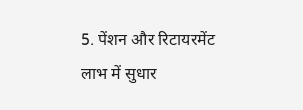5. पेंशन और रिटायरमेंट लाभ में सुधार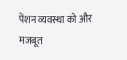पेंशन व्यवस्था को और मजबूत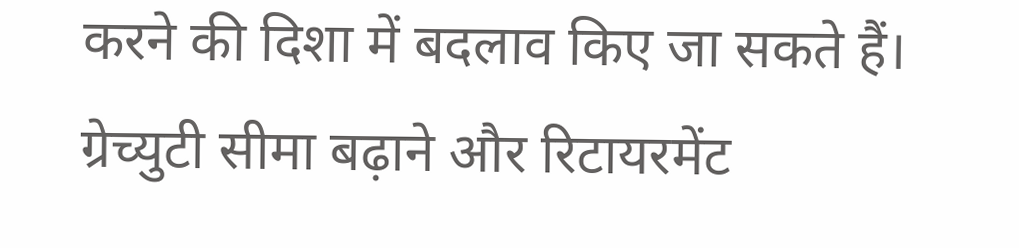करने की दिशा में बदलाव किए जा सकते हैं। ग्रेच्युटी सीमा बढ़ाने और रिटायरमेंट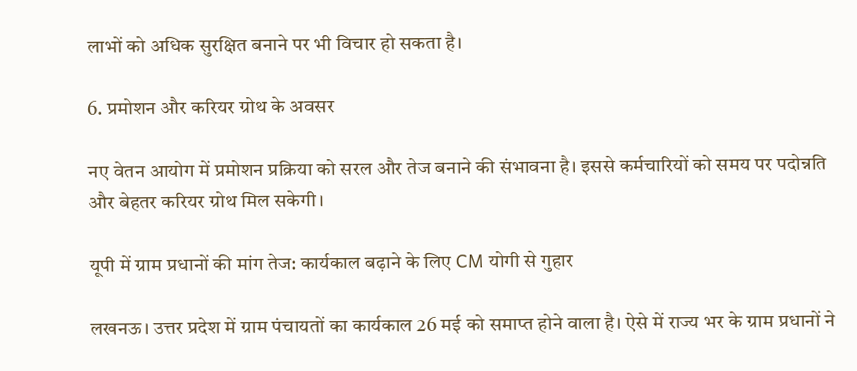लाभों को अधिक सुरक्षित बनाने पर भी विचार हो सकता है।

6. प्रमोशन और करियर ग्रोथ के अवसर

नए वेतन आयोग में प्रमोशन प्रक्रिया को सरल और तेज बनाने की संभावना है। इससे कर्मचारियों को समय पर पदोन्नति और बेहतर करियर ग्रोथ मिल सकेगी।

यूपी में ग्राम प्रधानों की मांग तेज: कार्यकाल बढ़ाने के लिए CM योगी से गुहार

लखनऊ। उत्तर प्रदेश में ग्राम पंचायतों का कार्यकाल 26 मई को समाप्त होने वाला है। ऐसे में राज्य भर के ग्राम प्रधानों ने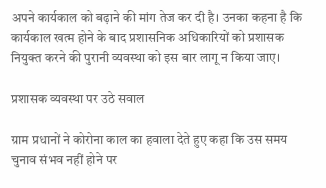अपने कार्यकाल को बढ़ाने की मांग तेज कर दी है। उनका कहना है कि कार्यकाल खत्म होने के बाद प्रशासनिक अधिकारियों को प्रशासक नियुक्त करने की पुरानी व्यवस्था को इस बार लागू न किया जाए।

प्रशासक व्यवस्था पर उठे सवाल

ग्राम प्रधानों ने कोरोना काल का हवाला देते हुए कहा कि उस समय चुनाव संभव नहीं होने पर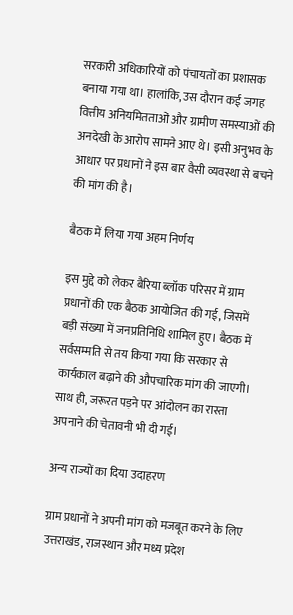सरकारी अधिकारियों को पंचायतों का प्रशासक बनाया गया था। हालांकि, उस दौरान कई जगह वित्तीय अनियमितताओं और ग्रामीण समस्याओं की अनदेखी के आरोप सामने आए थे। इसी अनुभव के आधार पर प्रधानों ने इस बार वैसी व्यवस्था से बचने की मांग की है।

बैठक में लिया गया अहम निर्णय

इस मुद्दे को लेकर बैरिया ब्लॉक परिसर में ग्राम प्रधानों की एक बैठक आयोजित की गई, जिसमें बड़ी संख्या में जनप्रतिनिधि शामिल हुए। बैठक में सर्वसम्मति से तय किया गया कि सरकार से कार्यकाल बढ़ाने की औपचारिक मांग की जाएगी। साथ ही, जरूरत पड़ने पर आंदोलन का रास्ता अपनाने की चेतावनी भी दी गई।

अन्य राज्यों का दिया उदाहरण

ग्राम प्रधानों ने अपनी मांग को मजबूत करने के लिए उत्तराखंड, राजस्थान और मध्य प्रदेश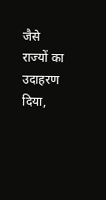जैसे राज्यों का उदाहरण दिया,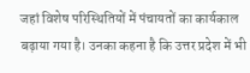जहां विशेष परिस्थितियों में पंचायतों का कार्यकाल बढ़ाया गया है। उनका कहना है कि उत्तर प्रदेश में भी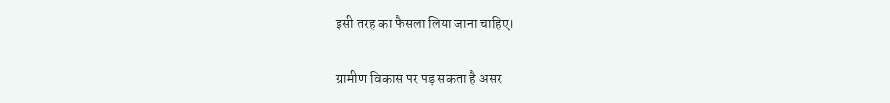इसी तरह का फैसला लिया जाना चाहिए।

ग्रामीण विकास पर पड़ सकता है असर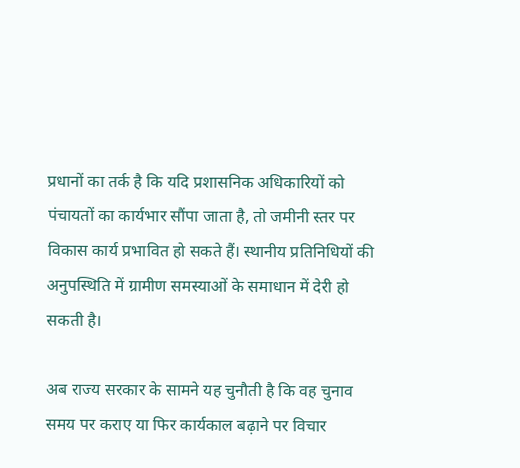प्रधानों का तर्क है कि यदि प्रशासनिक अधिकारियों को पंचायतों का कार्यभार सौंपा जाता है, तो जमीनी स्तर पर विकास कार्य प्रभावित हो सकते हैं। स्थानीय प्रतिनिधियों की अनुपस्थिति में ग्रामीण समस्याओं के समाधान में देरी हो सकती है।

अब राज्य सरकार के सामने यह चुनौती है कि वह चुनाव समय पर कराए या फिर कार्यकाल बढ़ाने पर विचार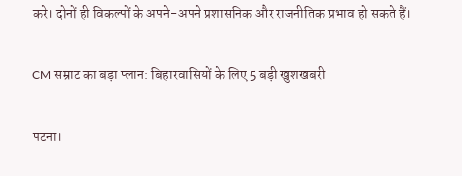करे। दोनों ही विकल्पों के अपने-अपने प्रशासनिक और राजनीतिक प्रभाव हो सकते हैं।

CM सम्राट का बड़ा प्लान: बिहारवासियों के लिए 5 बड़ी खुशखबरी

पटना।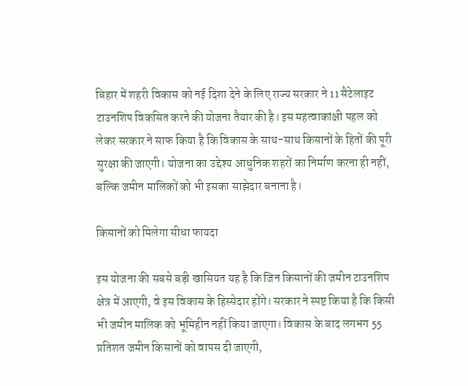बिहार में शहरी विकास को नई दिशा देने के लिए राज्य सरकार ने 11 सैटेलाइट टाउनशिप विकसित करने की योजना तैयार की है। इस महत्वाकांक्षी पहल को लेकर सरकार ने साफ किया है कि विकास के साथ-साथ किसानों के हितों की पूरी सुरक्षा की जाएगी। योजना का उद्देश्य आधुनिक शहरों का निर्माण करना ही नहीं, बल्कि जमीन मालिकों को भी इसका साझेदार बनाना है।

किसानों को मिलेगा सीधा फायदा

इस योजना की सबसे बड़ी खासियत यह है कि जिन किसानों की जमीन टाउनशिप क्षेत्र में आएगी, वे इस विकास के हिस्सेदार होंगे। सरकार ने स्पष्ट किया है कि किसी भी जमीन मालिक को भूमिहीन नहीं किया जाएगा। विकास के बाद लगभग 55 प्रतिशत जमीन किसानों को वापस दी जाएगी,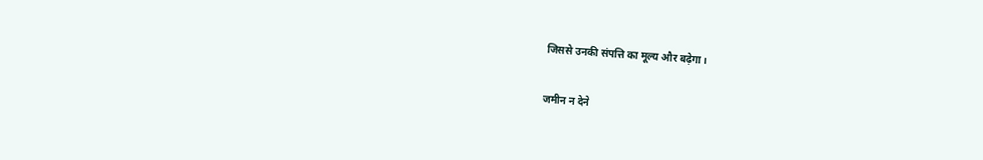जिससे उनकी संपत्ति का मूल्य और बढ़ेगा।

जमीन न देने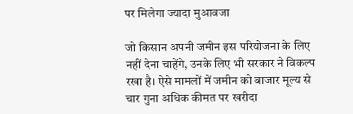पर मिलेगा ज्यादा मुआवजा

जो किसान अपनी जमीन इस परियोजना के लिए नहीं देना चाहेंगे, उनके लिए भी सरकार ने विकल्प रखा है। ऐसे मामलों में जमीन को बाजार मूल्य से चार गुना अधिक कीमत पर खरीदा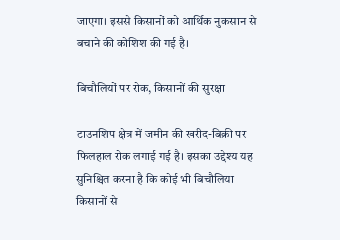जाएगा। इससे किसानों को आर्थिक नुकसान से बचाने की कोशिश की गई है।

बिचौलियों पर रोक, किसानों की सुरक्षा

टाउनशिप क्षेत्र में जमीन की खरीद-बिक्री पर फिलहाल रोक लगाई गई है। इसका उद्देश्य यह सुनिश्चित करना है कि कोई भी बिचौलिया किसानों से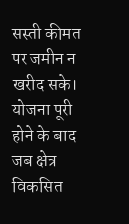सस्ती कीमत पर जमीन न खरीद सके। योजना पूरी होने के बाद जब क्षेत्र विकसित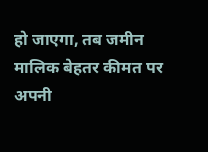हो जाएगा, तब जमीन मालिक बेहतर कीमत पर अपनी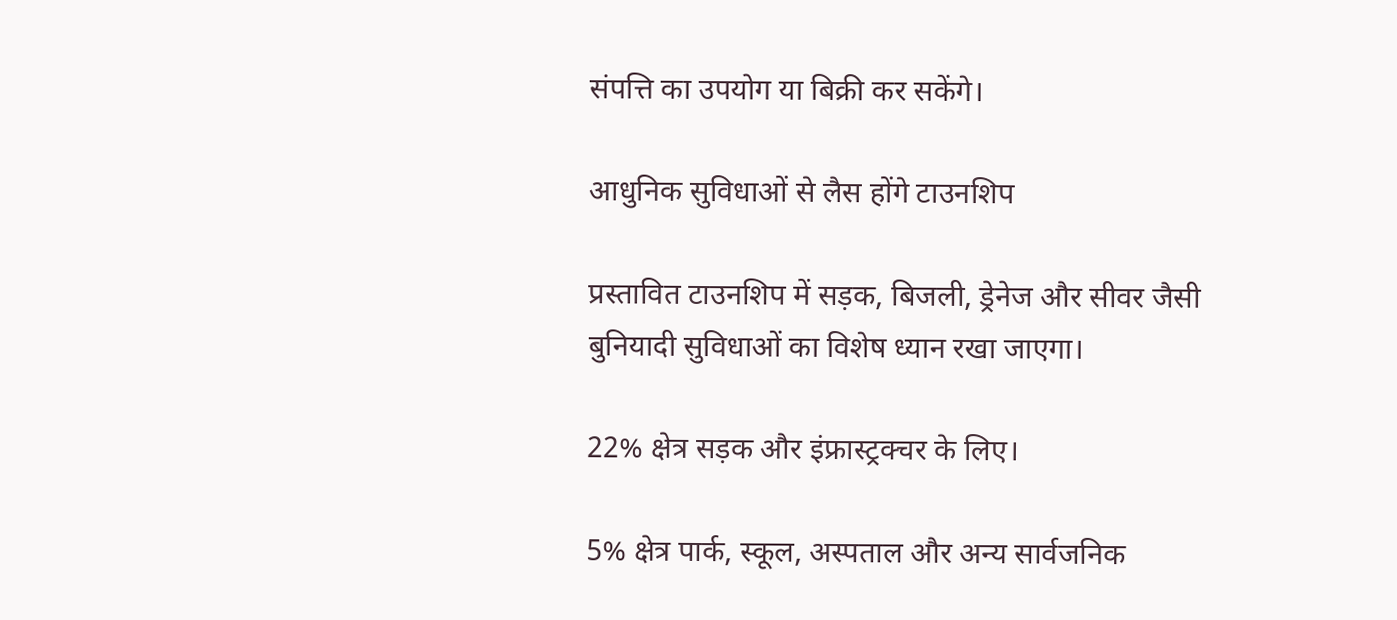संपत्ति का उपयोग या बिक्री कर सकेंगे।

आधुनिक सुविधाओं से लैस होंगे टाउनशिप

प्रस्तावित टाउनशिप में सड़क, बिजली, ड्रेनेज और सीवर जैसी बुनियादी सुविधाओं का विशेष ध्यान रखा जाएगा।

22% क्षेत्र सड़क और इंफ्रास्ट्रक्चर के लिए।

5% क्षेत्र पार्क, स्कूल, अस्पताल और अन्य सार्वजनिक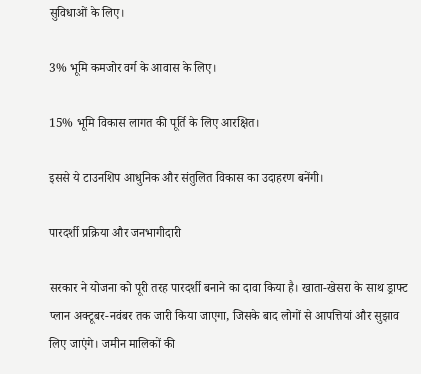सुविधाओं के लिए।

3% भूमि कमजोर वर्ग के आवास के लिए।

15% भूमि विकास लागत की पूर्ति के लिए आरक्षित।

इससे ये टाउनशिप आधुनिक और संतुलित विकास का उदाहरण बनेंगी।

पारदर्शी प्रक्रिया और जनभागीदारी

सरकार ने योजना को पूरी तरह पारदर्शी बनाने का दावा किया है। खाता-खेसरा के साथ ड्राफ्ट प्लान अक्टूबर-नवंबर तक जारी किया जाएगा, जिसके बाद लोगों से आपत्तियां और सुझाव लिए जाएंगे। जमीन मालिकों की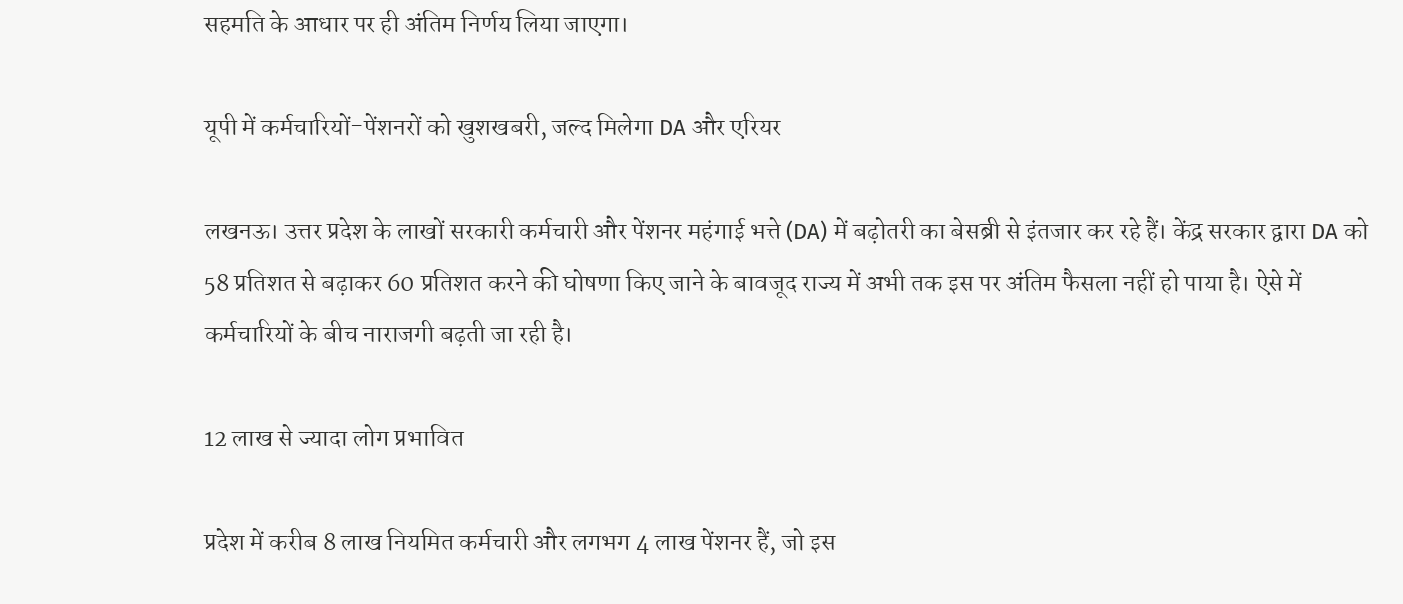सहमति के आधार पर ही अंतिम निर्णय लिया जाएगा।

यूपी में कर्मचारियों-पेंशनरों को खुशखबरी, जल्द मिलेगा DA और एरियर

लखनऊ। उत्तर प्रदेश के लाखों सरकारी कर्मचारी और पेंशनर महंगाई भत्ते (DA) में बढ़ोतरी का बेसब्री से इंतजार कर रहे हैं। केंद्र सरकार द्वारा DA को 58 प्रतिशत से बढ़ाकर 60 प्रतिशत करने की घोषणा किए जाने के बावजूद राज्य में अभी तक इस पर अंतिम फैसला नहीं हो पाया है। ऐसे में कर्मचारियों के बीच नाराजगी बढ़ती जा रही है।

12 लाख से ज्यादा लोग प्रभावित

प्रदेश में करीब 8 लाख नियमित कर्मचारी और लगभग 4 लाख पेंशनर हैं, जो इस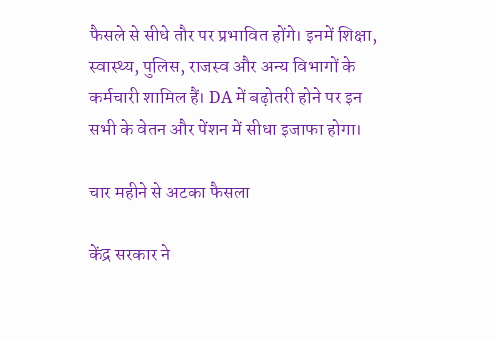फैसले से सीधे तौर पर प्रभावित होंगे। इनमें शिक्षा, स्वास्थ्य, पुलिस, राजस्व और अन्य विभागों के कर्मचारी शामिल हैं। DA में बढ़ोतरी होने पर इन सभी के वेतन और पेंशन में सीधा इजाफा होगा।

चार महीने से अटका फैसला

केंद्र सरकार ने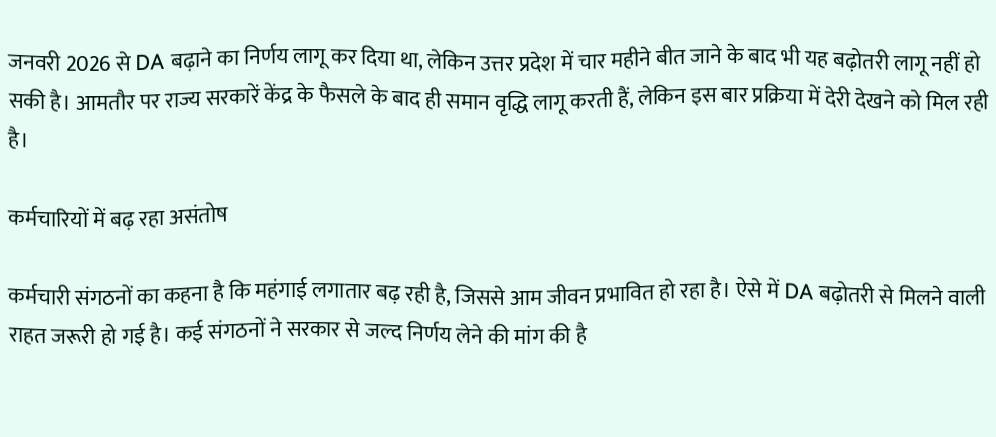जनवरी 2026 से DA बढ़ाने का निर्णय लागू कर दिया था, लेकिन उत्तर प्रदेश में चार महीने बीत जाने के बाद भी यह बढ़ोतरी लागू नहीं हो सकी है। आमतौर पर राज्य सरकारें केंद्र के फैसले के बाद ही समान वृद्धि लागू करती हैं, लेकिन इस बार प्रक्रिया में देरी देखने को मिल रही है।

कर्मचारियों में बढ़ रहा असंतोष

कर्मचारी संगठनों का कहना है कि महंगाई लगातार बढ़ रही है, जिससे आम जीवन प्रभावित हो रहा है। ऐसे में DA बढ़ोतरी से मिलने वाली राहत जरूरी हो गई है। कई संगठनों ने सरकार से जल्द निर्णय लेने की मांग की है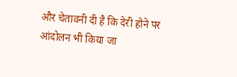और चेतावनी दी है कि देरी होने पर आंदोलन भी किया जा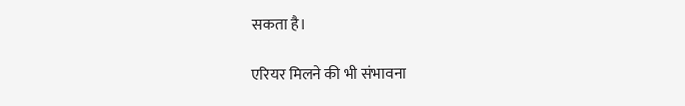सकता है।

एरियर मिलने की भी संभावना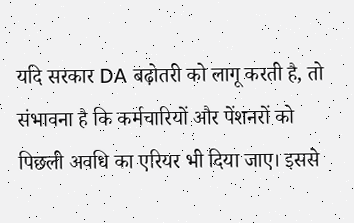यदि सरकार DA बढ़ोतरी को लागू करती है, तो संभावना है कि कर्मचारियों और पेंशनरों को पिछली अवधि का एरियर भी दिया जाए। इससे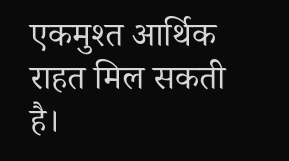एकमुश्त आर्थिक राहत मिल सकती है।